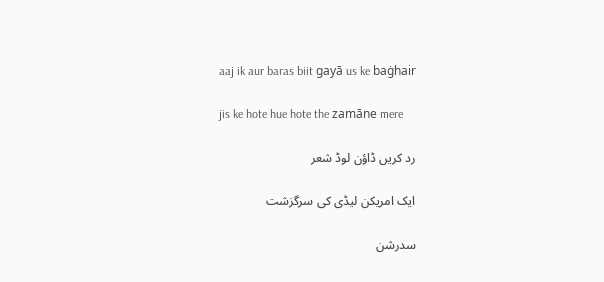aaj ik aur baras biit gayā us ke baġhair

jis ke hote hue hote the zamāne mere

رد کریں ڈاؤن لوڈ شعر

ایک امریکن لیڈی کی سرگزشت

سدرشن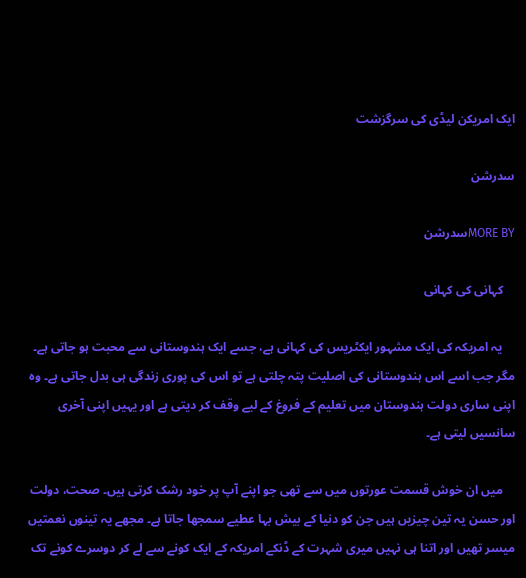ایک امریکن لیڈی کی سرگزشت

سدرشن

MORE BYسدرشن

    کہانی کی کہانی

    یہ امریکہ کی ایک مشہور ایکٹریس کی کہانی ہے، جسے ایک ہندوستانی سے محبت ہو جاتی ہے۔ مگر جب اسے اس ہندوستانی کی اصلیت پتہ چلتی ہے تو اس کی پوری زندگی ہی بدل جاتی ہے۔ وہ اپنی ساری دولت ہندوستان میں تعلیم کے فروغ کے لیے وقف کر دیتی ہے اور یہیں اپنی آخری سانسیں لیتی ہے۔

    میں ان خوش قسمت عورتوں میں سے تھی جو اپنے آپ پر خود رشک کرتی ہیں۔ صحت، دولت اور حسن یہ تین چیزیں ہیں جن کو دنیا کے بیش بہا عطیے سمجھا جاتا ہے۔ مجھے یہ تینوں نعمتیں میسر تھیں اور اتنا ہی نہیں میری شہرت کے ڈنکے امریکہ کے ایک کونے سے لے کر دوسرے کونے تک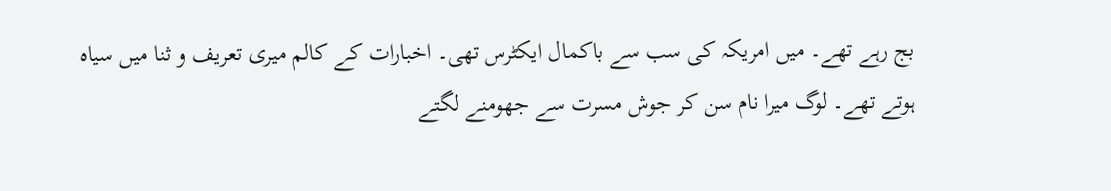بج رہے تھے۔ میں امریکہ کی سب سے باکمال ایکٹرس تھی۔ اخبارات کے کالم میری تعریف و ثنا میں سیاہ ہوتے تھے۔ لوگ میرا نام سن کر جوش مسرت سے جھومنے لگتے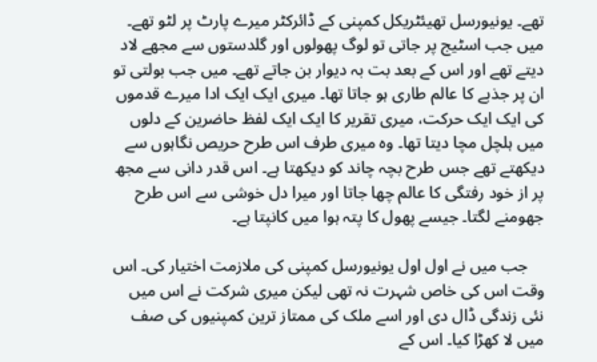تھے۔ یونیورسل تھیئٹریکل کمپنی کے ڈائرکٹر میرے پارٹ پر لٹو تھے۔ میں جب اسٹیج پر جاتی تو لوگ پھولوں اور گلدستوں سے مجھے لاد دیتے تھے اور اس کے بعد بت بہ دیوار بن جاتے تھے۔ میں جب بولتی تو ان پر جذبے کا عالم طاری ہو جاتا تھا۔ میری ایک ایک ادا میرے قدموں کی ایک ایک حرکت، میری تقریر کا ایک ایک لفظ حاضرین کے دلوں میں ہلچل مچا دیتا تھا۔ وہ میری طرف اس طرح حریص نگاہوں سے دیکھتے تھے جس طرح بچہ چاند کو دیکھتا ہے۔ اس قدر دانی سے مجھ پر از خود رفتگی کا عالم چھا جاتا اور میرا دل خوشی سے اس طرح جھومنے لگتا۔ جیسے پھول کا پتہ ہوا میں کانپتا ہے۔

    جب میں نے اول اول یونیورسل کمپنی کی ملازمت اختیار کی۔ اس وقت اس کی خاص شہرت نہ تھی لیکن میری شرکت نے اس میں نئی زندگی ڈال دی اور اسے ملک کی ممتاز ترین کمپنیوں کی صف میں لا کھڑا کیا۔ اس کے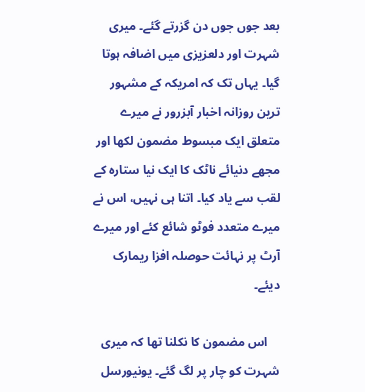بعد جوں جوں دن گزرتے گئے۔ میری شہرت اور دلعزیزی میں اضافہ ہوتا گیا۔ یہاں تک کہ امریکہ کے مشہور ترین روزانہ اخبار آبزرور نے میرے متعلق ایک مبسوط مضمون لکھا اور مجھے دنیائے ناٹک کا ایک نیا ستارہ کے لقب سے یاد کیا۔ اتنا ہی نہیں، اس نے میرے متعدد فوٹو شائع کئے اور میرے آرٹ پر نہائت حوصلہ افزا ریمارک دیئے۔

    اس مضمون کا نکلنا تھا کہ میری شہرت کو چار پر لگ گئے۔ یونیورسل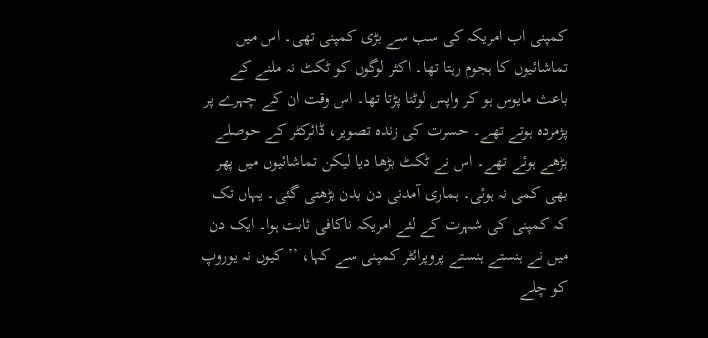کمپنی اب امریکہ کی سب سے بڑی کمپنی تھی۔ اس میں تماشائیوں کا ہجوم رہتا تھا۔ اکثر لوگوں کو ٹکٹ نہ ملنے کے باعث مایوس ہو کر واپس لوٹنا پڑتا تھا۔ اس وقت ان کے چہرے پر پژمردہ ہوتے تھے۔ حسرت کی زندہ تصویر، ڈائرکٹر کے حوصلے بڑھے ہوئے تھے۔ اس نے ٹکٹ بڑھا دیا لیکن تماشائیوں میں پھر بھی کمی نہ ہوئی۔ ہماری آمدنی دن بدن بڑھتی گئی۔ یہاں تک کہ کمپنی کی شہرت کے لئے امریکہ ناکافی ثابت ہوا۔ ایک دن میں نے ہنستے ہنستے پروپرائٹر کمپنی سے کہا، ’’کیوں نہ یوروپ کو چلے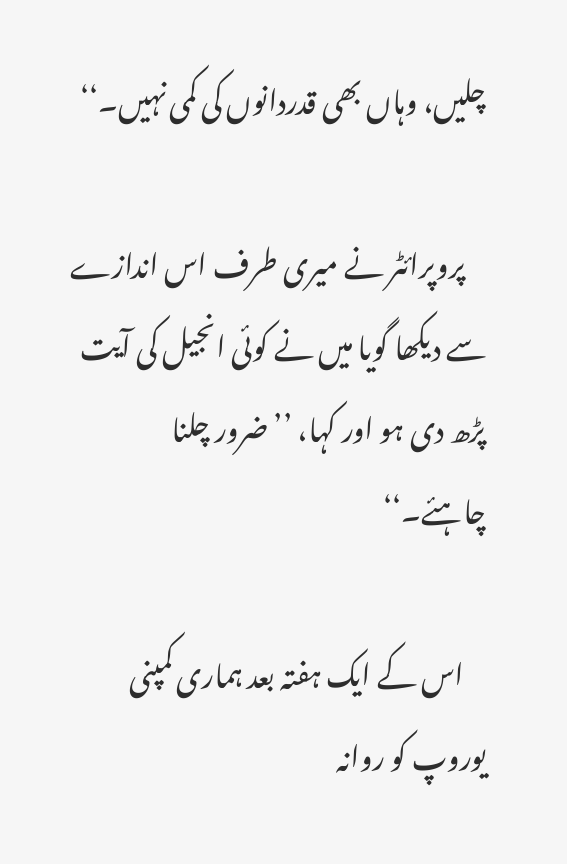چلیں، وہاں بھی قدردانوں کی کمی نہیں۔‘‘

    پروپرائٹر نے میری طرف اس اندازے سے دیکھا گویا میں نے کوئی انجیل کی آیت پڑھ دی ہو اور کہا، ’’ضرور چلنا چاہئے۔‘‘

    اس کے ایک ہفتہ بعد ہماری کمپنی یوروپ کو روانہ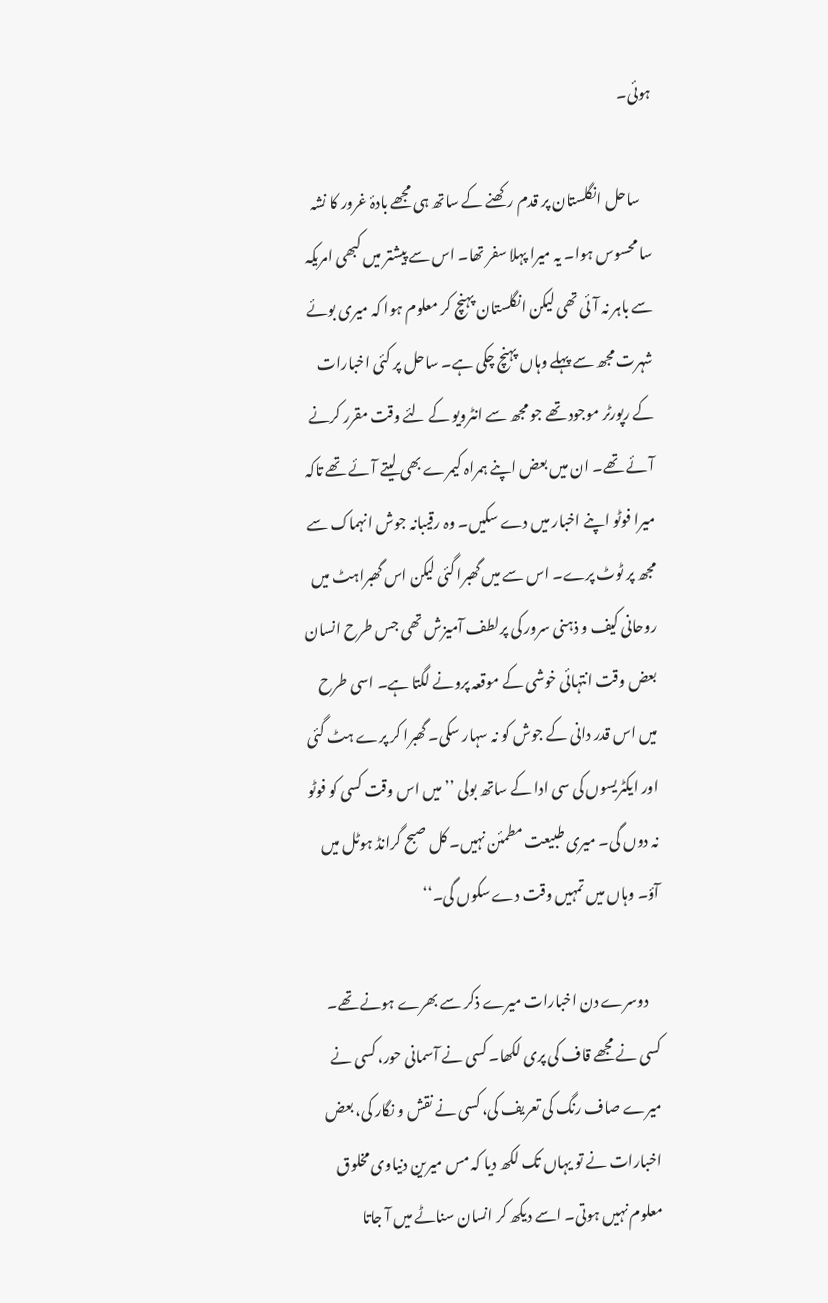ہوئی۔

    ساحل انگلستان پر قدم رکھنے کے ساتھ ہی مجھے بادۂ غرور کا نشہ سا محسوس ہوا۔ یہ میرا پہلا سفر تھا۔ اس سے پیشتر میں کبھی امریکہ سے باہر نہ آئی تھی لیکن انگلستان پہنچ کر معلوم ہوا کہ میری بوئے شہرت مجھ سے پہلے وہاں پہنچ چکی ہے۔ ساحل پر کئی اخبارات کے رپورٹر موجود تھے جو مجھ سے انٹرویو کے لئے وقت مقرر کرنے آئے تھے۔ ان میں بعض اپنے ہمراہ کیمرے بھی لیتے آئے تھے تاکہ میرا فوٹو اپنے اخبار میں دے سکیں۔ وہ رقیبانہ جوش انہماک سے مجھ پر ٹوٹ پرے۔ اس سے میں گھبرا گئی لیکن اس گھبراہٹ میں روحانی کیف و ذہنی سرور کی پرلطف آمیزش تھی جس طرح انسان بعض وقت انتہائی خوشی کے موقعہ پرونے لگتا ہے۔ اسی طرح میں اس قدر دانی کے جوش کو نہ سہار سکی۔ گھبرا کر پرے ہٹ گئی اور ایکٹریسوں کی سی ادا کے ساتھ بولی ’’میں اس وقت کسی کو فوٹو نہ دوں گی۔ میری طبیعت مطمئن نہیں۔ کل صبح گرانڈ ہوٹل میں آؤ۔ وہاں میں تمہیں وقت دے سکوں گی۔‘‘

    دوسرے دن اخبارات میرے ذکر سے بھرے ہونے تھے۔ کسی نے مجھے قاف کی پری لکھا۔ کسی نے آسمانی حور، کسی نے میرے صاف رنگ کی تعریف کی، کسی نے نقش و نگار کی، بعض اخبارات نے تو یہاں تک لکھ دیا کہ مس میرین دنیاوی مخلوق معلوم نہیں ہوتی۔ اسے دیکھ کر انسان سناٹے میں آ جاتا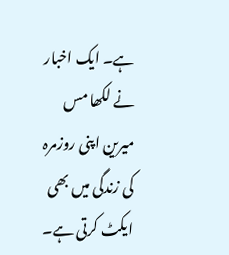ہے۔ ایک اخبار نے لکھا مس میرین اپنی روزمرہ کی زندگی میں بھی ایکٹ کرتی ہے۔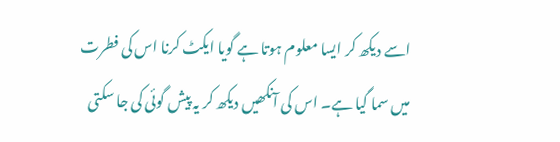اسے دیکھ کر ایسا معلوم ہوتا ہے گویا ایکٹ کرنا اس کی فطرت میں سما گیا ہے۔ اس کی آنکھیں دیکھ کر یہ پیش گوئی کی جا سکتی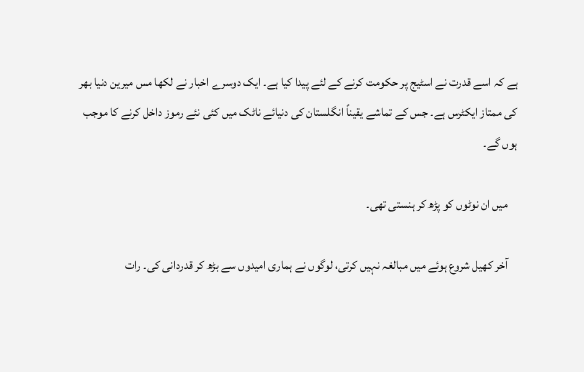ہے کہ اسے قدرت نے اسٹیج پر حکومت کرنے کے لئے پیدا کیا ہے۔ ایک دوسرے اخبار نے لکھا مس میرین دنیا بھر کی ممتاز ایکٹرس ہے۔ جس کے تماشے یقیناً انگلستان کی دنیائے ناٹک میں کئی نئے رموز داخل کرنے کا موجب ہوں گے۔

    میں ان نوٹوں کو پڑھ کر ہنستی تھی۔

    آخر کھیل شروع ہوئے میں مبالغہ نہیں کرتی، لوگوں نے ہماری امیدوں سے بڑھ کر قدردانی کی۔ رات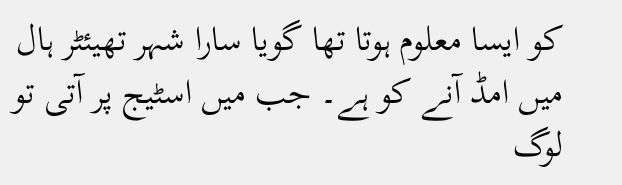کو ایسا معلوم ہوتا تھا گویا سارا شہر تھیئٹر ہال میں امڈ آنے کو ہے۔ جب میں اسٹیج پر آتی تو لوگ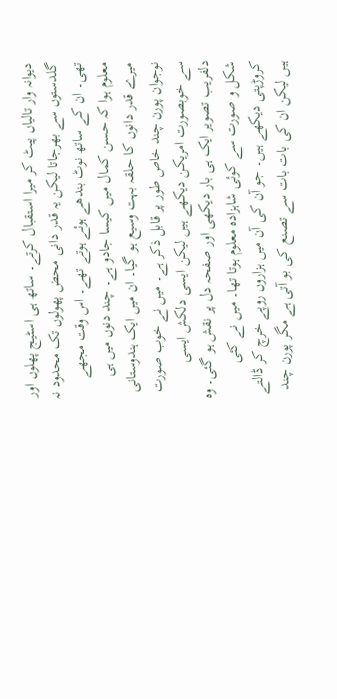دیوانہ وار تالیاں پیٹ کر میرا استقبال کرتے۔ ساتھ ہی اسٹیج پھلوں اور گلدستوں سے بھرجاتا لیکن یہ قدر دانی محض پھولوں تک محدود نہ تھی۔ ان کے ساتھ نوٹ بندھے ہوئے ہوتے تھے۔ اس وقت مجھے معلوم ہوا کہ حسن کمال میں کیسا جادو ہے۔ چند دنوں میں ہی میرے قدر دانوں کا حلقہ بہت وسیع ہو گیا۔ ان میں ایک ہندوستانی نوجوان پورن چند خاص طور پر قابل ذکر ہے۔ میں نے خوب صورت سے خوبصورت امریکن دیکھے ہیں لیکن ایسی دلکش ایسی دلفریب تصویر ایک ہی بار دیکھی اور صفحہ دل پر نقش ہو گئی۔ وہ شکل و صورت سے کوئی شاہزادہ معلوم ہوتا تھا۔ میں نے کئی کروڑپتی دیکھے ہیں۔ جو آن کی آن میں ہزاروں روپے خرچ کر ڈالتے ہیں لیکن ان کی بات بات سے تصنع کی بو آتی ہے مگر پورن چند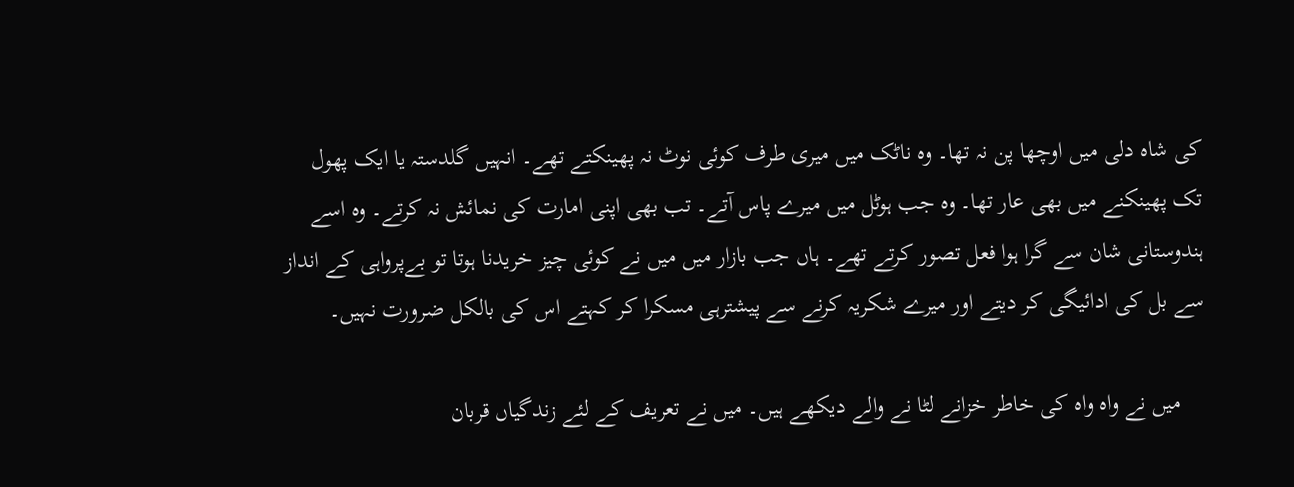کی شاہ دلی میں اوچھا پن نہ تھا۔ وہ ناٹک میں میری طرف کوئی نوٹ نہ پھینکتے تھے۔ انہیں گلدستہ یا ایک پھول تک پھینکنے میں بھی عار تھا۔ وہ جب ہوٹل میں میرے پاس آتے۔ تب بھی اپنی امارت کی نمائش نہ کرتے۔ وہ اسے ہندوستانی شان سے گرا ہوا فعل تصور کرتے تھے۔ ہاں جب بازار میں میں نے کوئی چیز خریدنا ہوتا تو بےپرواہی کے انداز سے بل کی ادائیگی کر دیتے اور میرے شکریہ کرنے سے پیشترہی مسکرا کر کہتے اس کی بالکل ضرورت نہیں۔

    میں نے واہ واہ کی خاطر خزانے لٹا نے والے دیکھے ہیں۔ میں نے تعریف کے لئے زندگیاں قربان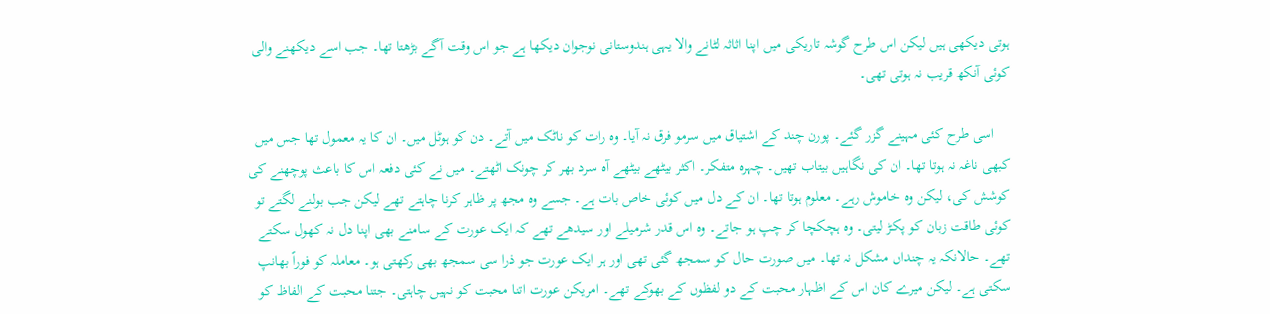ہوتی دیکھی ہیں لیکن اس طرح گوشہ تاریکی میں اپنا اثاثہ لٹانے والا یہی ہندوستانی نوجوان دیکھا ہے جو اس وقت آگے بڑھتا تھا۔ جب اسے دیکھنے والی کوئی آنکھ قریب نہ ہوتی تھی۔

    اسی طرح کئی مہینے گزر گئے۔ پورن چند کے اشتیاق میں سرمو فرق نہ آیا۔ وہ رات کو ناٹک میں آتے۔ دن کو ہوٹل میں۔ ان کا یہ معمول تھا جس میں کبھی ناغہ نہ ہوتا تھا۔ ان کی نگاہیں بیتاب تھیں۔ چہرہ متفکر۔ اکثر بیٹھے بیٹھے آہ سرد بھر کر چونک اٹھتے۔ میں نے کئی دفعہ اس کا باعث پوچھنے کی کوشش کی، لیکن وہ خاموش رہے۔ معلوم ہوتا تھا۔ ان کے دل میں کوئی خاص بات ہے۔ جسے وہ مجھ پر ظاہر کرنا چاہتے تھے لیکن جب بولنے لگتے تو کوئی طاقت زبان کو پکڑ لیتی۔ وہ ہچکچا کر چپ ہو جاتے۔ وہ اس قدر شرمیلے اور سیدھے تھے کہ ایک عورت کے سامنے بھی اپنا دل نہ کھول سکتے تھے۔ حالانکہ یہ چنداں مشکل نہ تھا۔ میں صورت حال کو سمجھ گئی تھی اور ہر ایک عورت جو ذرا سی سمجھ بھی رکھتی ہو۔ معاملہ کو فوراً بھانپ سکتی ہے۔ لیکن میرے کان اس کے اظہار محبت کے دو لفظوں کے بھوکے تھے۔ امریکن عورت اتنا محبت کو نہیں چاہتی۔ جتنا محبت کے الفاظ کو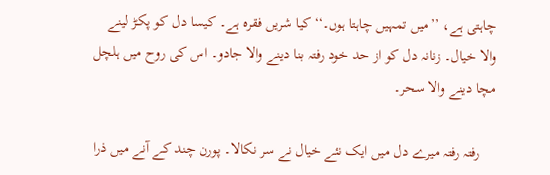چاہتی ہے، ’’میں تمہیں چاہتا ہوں۔‘‘کیا شریں فقرہ ہے۔ کیسا دل کو پکڑ لینے والا خیال۔ زنانہ دل کو از حد خود رفتہ بنا دینے والا جادو۔ اس کی روح میں ہلچل مچا دینے والا سحر۔

    رفتہ رفتہ میرے دل میں ایک نئے خیال نے سر نکالا۔ پورن چند کے آنے میں ذرا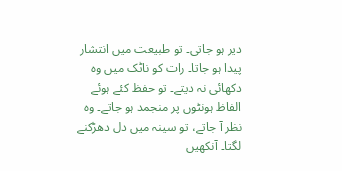دیر ہو جاتی۔ تو طبیعت میں انتشار پیدا ہو جاتا۔ رات کو ناٹک میں وہ دکھائی نہ دیتے۔ تو حفظ کئے ہوئے الفاظ ہونٹوں پر منجمد ہو جاتے۔ وہ نظر آ جاتے، تو سینہ میں دل دھڑکنے لگتا۔ آنکھیں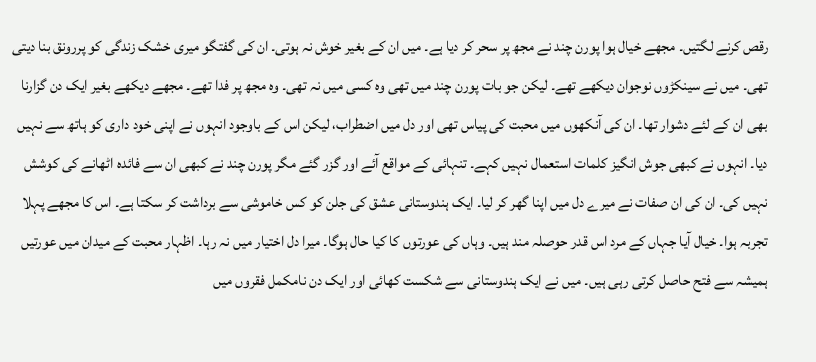رقص کرنے لگتیں۔ مجھے خیال ہوا پورن چند نے مجھ پر سحر کر دیا ہے۔ میں ان کے بغیر خوش نہ ہوتی۔ ان کی گفتگو میری خشک زندگی کو پررونق بنا دیتی تھی۔ میں نے سینکڑوں نوجوان دیکھے تھے۔ لیکن جو بات پورن چند میں تھی وہ کسی میں نہ تھی۔ وہ مجھ پر فدا تھے۔ مجھے دیکھے بغیر ایک دن گزارنا بھی ان کے لئے دشوار تھا۔ ان کی آنکھوں میں محبت کی پیاس تھی اور دل میں اضطراب، لیکن اس کے باوجود انہوں نے اپنی خود داری کو ہاتھ سے نہیں دیا۔ انہوں نے کبھی جوش انگیز کلمات استعمال نہیں کہے۔ تنہائی کے مواقع آئے اور گزر گئے مگر پورن چند نے کبھی ان سے فائدہ اٹھانے کی کوشش نہیں کی۔ ان کی ان صفات نے میرے دل میں اپنا گھر کر لیا۔ ایک ہندوستانی عشق کی جلن کو کس خاموشی سے برداشت کر سکتا ہے۔ اس کا مجھے پہلا تجربہ ہوا۔ خیال آیا جہاں کے مرد اس قدر حوصلہ مند ہیں۔ وہاں کی عورتوں کا کیا حال ہوگا۔ میرا دل اختیار میں نہ رہا۔ اظہار محبت کے میدان میں عورتیں ہمیشہ سے فتح حاصل کرتی رہی ہیں۔ میں نے ایک ہندوستانی سے شکست کھائی اور ایک دن نامکمل فقروں میں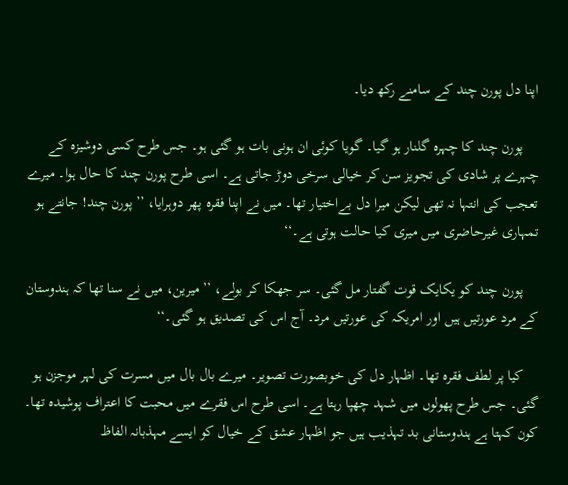اپنا دل پورن چند کے سامنے رکھ دیا۔

    پورن چند کا چہرہ گلنار ہو گیا۔ گویا کوئی ان ہونی بات ہو گئی ہو۔ جس طرح کسی دوشیزہ کے چہرے پر شادی کی تجویز سن کر خیالی سرخی دوڑ جاتی ہے۔ اسی طرح پورن چند کا حال ہوا۔ میرے تعجب کی انتہا نہ تھی لیکن میرا دل بےاختیار تھا۔ میں نے اپنا فقرہ پھر دوہرایا، ’’پورن چند! جانتے ہو تمہاری غیرحاضری میں میری کیا حالت ہوتی ہے۔‘‘

    پورن چند کو یکایک قوت گفتار مل گئی۔ سر جھکا کر بولے، ’’میرین، میں نے سنا تھا کہ ہندوستان کے مرد عورتیں ہیں اور امریکہ کی عورتیں مرد۔ آج اس کی تصدیق ہو گئی۔‘‘

    کیا پر لطف فقرہ تھا۔ اظہار دل کی خوبصورت تصویر۔ میرے بال بال میں مسرت کی لہر موجزن ہو گئی۔ جس طرح پھولوں میں شہد چھپا رہتا ہے۔ اسی طرح اس فقرے میں محبت کا اعتراف پوشیدہ تھا۔ کون کہتا ہے ہندوستانی بد تہذیب ہیں جو اظہار عشق کے خیال کو ایسے مہذبانہ الفاظ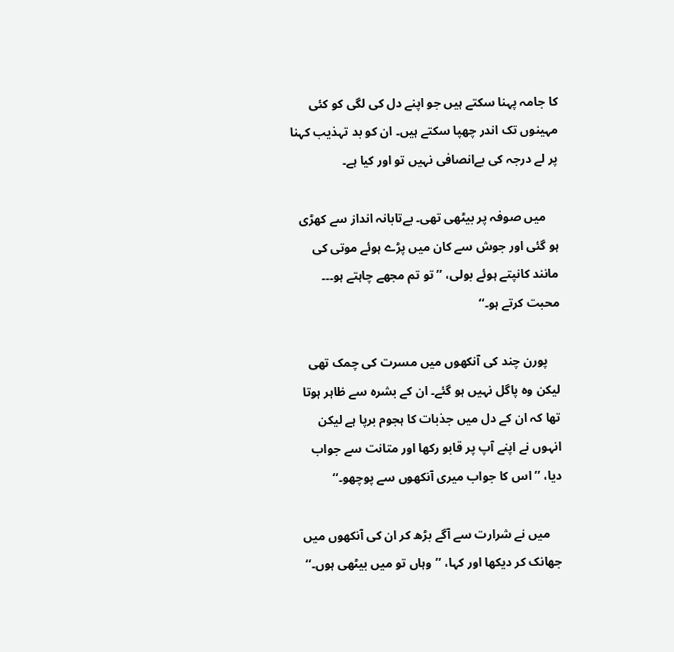کا جامہ پہنا سکتے ہیں جو اپنے دل کی لگی کو کئی مہینوں تک اندر چھپا سکتے ہیں۔ ان کو بد تہذیب کہنا پر لے درجہ کی بےانصافی نہیں تو اور کیا ہے۔

    میں صوفہ پر بیٹھی تھی۔ بےتابانہ انداز سے کھڑی ہو گئی اور جوش سے کان میں پڑے ہوئے موتی کی مانند کانپتے ہوئے بولی، ’’تو تم مجھے چاہتے ہو۔۔۔ محبت کرتے ہو۔‘‘

    پورن چند کی آنکھوں میں مسرت کی چمک تھی لیکن وہ پاگل نہیں ہو گئے۔ ان کے بشرہ سے ظاہر ہوتا تھا کہ ان کے دل میں جذبات کا ہجوم برپا ہے لیکن انہوں نے اپنے آپ پر قابو رکھا اور متانت سے جواب دیا، ’’اس کا جواب میری آنکھوں سے پوچھو۔‘‘

    میں نے شرارت سے آگے بڑھ کر ان کی آنکھوں میں جھانک کر دیکھا اور کہا، ’’وہاں تو میں بیٹھی ہوں۔‘‘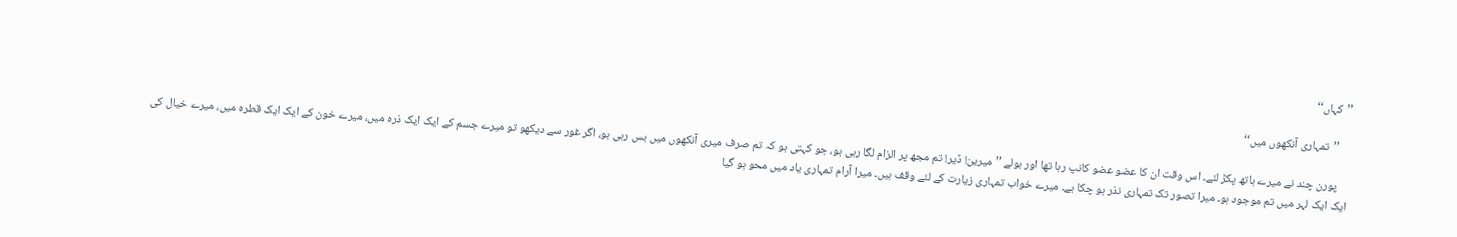’’کہاں‘‘

    ’’تمہاری آنکھوں میں‘‘

    پورن چند نے میرے ہاتھ پکڑ لئے۔ اس وقت ان کا عضو عضو کانپ رہا تھا اور بولے ’’میرین! ڈیر! تم مجھ پر الزام لگا رہی ہو، جو کہتی ہو کہ تم صرف میری آنکھوں میں بس رہی ہو، اگر غور سے دیکھو تو میرے جسم کے ایک ایک ذرہ میں، میرے خون کے ایک ایک قطرہ میں، میرے خیال کی ایک ایک لہر میں تم موجود ہو۔ میرا تصور تک تمہاری نذر ہو چکا ہے۔ میرے خواب تمہاری زیارت کے لئے وقف ہیں۔ میرا آرام تمہاری یاد میں محو ہو گیا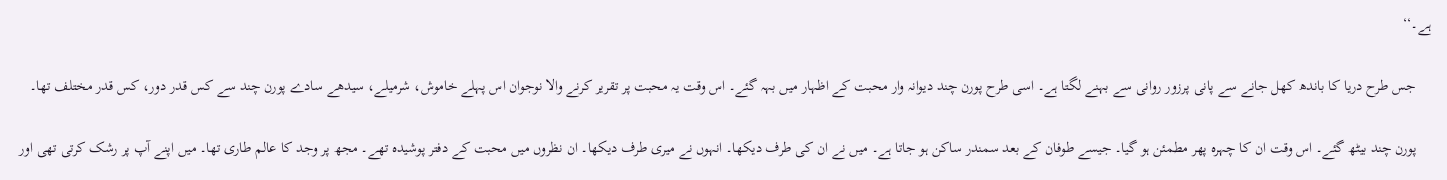ہے۔‘‘

    جس طرح دریا کا باندھ کھل جانے سے پانی پرزور روانی سے بہنے لگتا ہے۔ اسی طرح پورن چند دیوانہ وار محبت کے اظہار میں بہہ گئے۔ اس وقت یہ محبت پر تقریر کرنے والا نوجوان اس پہلے خاموش، شرمیلے، سیدھے سادے پورن چند سے کس قدر دور، کس قدر مختلف تھا۔

    پورن چند بیٹھ گئے۔ اس وقت ان کا چہرہ پھر مطمئن ہو گیا۔ جیسے طوفان کے بعد سمندر ساکن ہو جاتا ہے۔ میں نے ان کی طرف دیکھا۔ انہوں نے میری طرف دیکھا۔ ان نظروں میں محبت کے دفتر پوشیدہ تھے۔ مجھ پر وجد کا عالم طاری تھا۔ میں اپنے آپ پر رشک کرتی تھی اور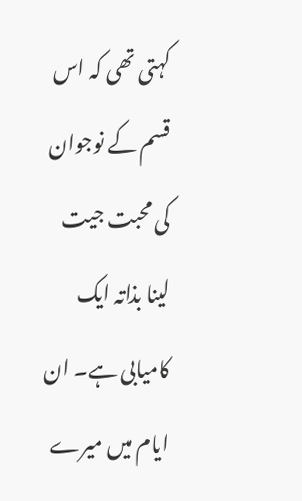کہتی تھی کہ اس قسم کے نوجوان کی محبت جیت لینا بذاتہ ایک کامیابی ہے۔ ان ایام میں میرے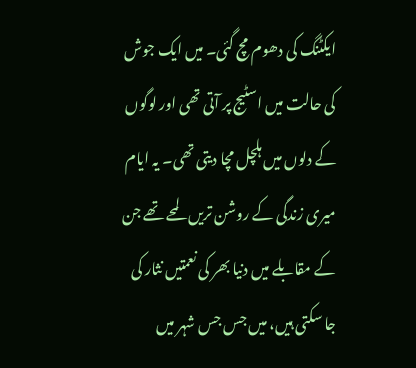ایکٹنگ کی دھوم مچ گئی۔ میں ایک جوش کی حالت میں اسٹیج پر آتی تھی اور لوگوں کے دلوں میں ہلچل مچا دیتی تھی۔ یہ ایام میری زندگی کے روشن تریں لمحے تھے جن کے مقابلے میں دنیا بھر کی نعمتیں نثار کی جا سکتی ہیں، میں جس جس شہر میں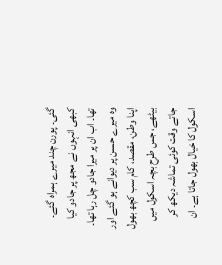گئی۔ پورن چند میرے ہمراہ گئے۔ کبھی انہوں نے مجھ پر جادو کیا تھا۔ اب ان پر میرا جادو چل رہا تھا۔ وہ میرے حسن پر دیوانے ہو گئے اور اپنا وطن، مقصد، کام سب کچھ بھول بیٹھے، جس طرح بچہ اسکول میں جاتے وقت کوئی تماشہ دیکھ کر اسکول کا خیال بھول جاتا ہے۔ ان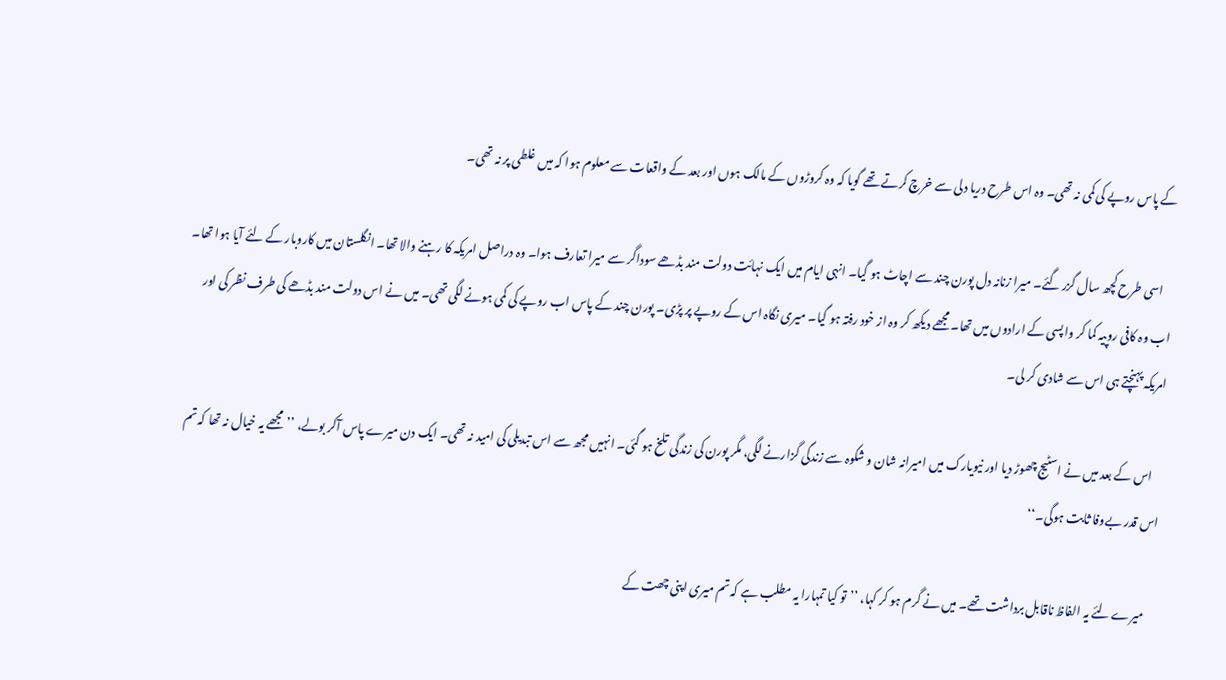کے پاس روپے کی کمی نہ تھی۔ وہ اس طرح دریا دلی سے خرچ کرتے تھے گویا کہ وہ کروڑوں کے مالک ہوں اور بعد کے واقعات سے معلوم ہوا کہ میں غلطی پر نہ تھی۔

    اسی طرح کچھ سال گزر گئے۔ میرا زنانہ دل پورن چند سے اچاٹ ہو گیا۔ انہی ایام میں ایک نہائت دولت مند بڈھے سوداگر سے میرا تعارف ہوا۔ وہ دراصل امریکہ کا رہنے والا تھا۔ انگلستان میں کاروبار کے لئے آیا ہوا تھا۔ اب وہ کافی روپیہ کما کر واپسی کے ارادوں میں تھا۔ مجھے دیکھ کر وہ از خود رفتہ ہو گیا۔ میری نگاہ اس کے روپے پر پڑی۔ پورن چند کے پاس اب روپے کی کمی ہونے لگی تھی۔ میں نے اس دولت مند بڈھے کی طرف نظر کی اور امریکہ پہنچتے ہی اس سے شادی کر لی۔

    اس کے بعد میں نے اسٹیج چھوڑ دیا اور نیویارک میں امیرانہ شان و شکوہ سے زندگی گزارنے لگی، مگر پورن کی زندگی تلخ ہو گئی۔ انہیں مجھ سے اس تبدیلی کی امید نہ تھی۔ ایک دن میرے پاس آکر بولے، ’’مجھے یہ خیال نہ تھا کہ تم اس قدر بےوفا ثابت ہوگی۔‘‘

    میرے لئے یہ الفاظ ناقابل برداشت تھے۔ میں نے گرم ہو کر کہا، ’’تو کیا تمہارا یہ مطلب ہے کہ تم میری اپنی چھت کے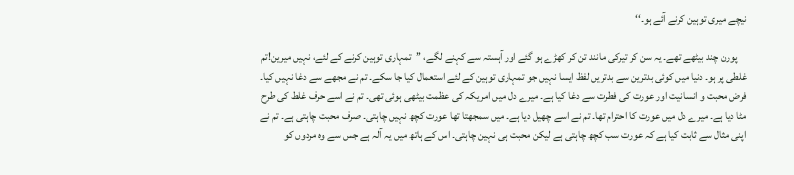نیچے میری توہین کرنے آئے ہو۔‘‘

    پورن چند بیٹھے تھے۔ یہ سن کر تیرکی مانند تن کر کھڑے ہو گئے اور آہستہ سے کہنے لگے، ’’تمہاری توہین کرنے کے لئے، نہیں میرین!تم غلطی پر ہو۔ دنیا میں کوئی بدترین سے بدتریں لفظ ایسا نہیں جو تمہاری توہین کے لئے استعمال کیا جا سکے۔ تم نے مجھے سے دغا نہیں کیا۔ فرض محبت و انسانیت اور عورت کی فطرت سے دغا کیا ہے۔ میرے دل میں امریکہ کی عظمت بیٹھی ہوئی تھی۔ تم نے اسے حرف غلط کی طرح مٹا دیا ہے۔ میرے دل میں عورت کا احترام تھا۔ تم نے اسے چھیل دیا ہے۔ میں سمجھتا تھا عورت کچھ نہیں چاہتی۔ صرف محبت چاہتی ہے۔ تم نے اپنی مثال سے ثابت کیا ہے کہ عورت سب کچھ چاہتی ہے لیکن محبت ہی نہین چاہتی۔ اس کے ہاتھ میں یہ آلہ ہے جس سے وہ مردوں کو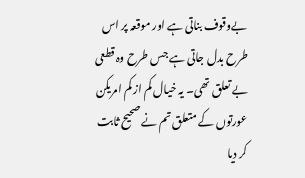بےوقوف بناتی ہے اور موقعہ پر اس طرح بدل جاتی ہے جس طرح وہ قطعی بے تعلق تھی۔ یہ خیال کم از کم امریکن عورتوں کے متعلق تم نے صحیح ثابت کر دیا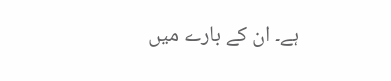ہے۔ ان کے بارے میں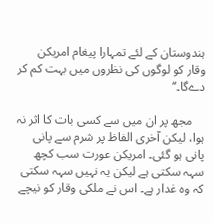ہندوستان کے لئے تمہارا پیغام امریکن وقار کو لوگوں کی نظروں میں بہت کم کر دےگا۔‘‘

    مجھ پر ان میں سے کسی بات کا اثر نہ ہوا، لیکن آخری الفاظ پر شرم سے پانی پانی ہو گئی۔ امریکن عورت سب کچھ سہہ سکتی ہے لیکن یہ نہیں سہہ سکتی کہ وہ غدار ہے۔ اس نے ملکی وقار کو نیچے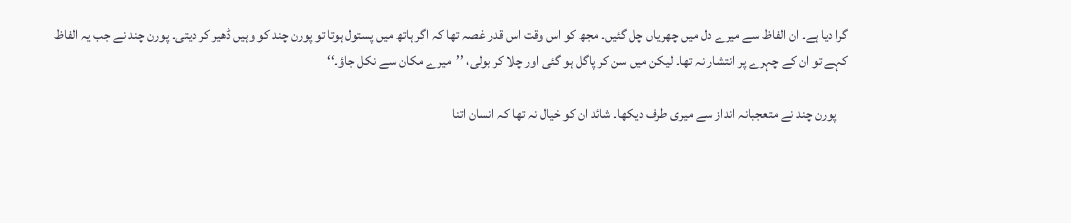گرا دیا ہے۔ ان الفاظ سے میرے دل میں چھریاں چل گئیں۔ مجھ کو اس وقت اس قدر غصہ تھا کہ اگر ہاتھ میں پستول ہوتا تو پورن چند کو وہیں ڈھیر کر دیتی۔ پورن چند نے جب یہ الفاظ کہے تو ان کے چہرے پر انتشار نہ تھا۔ لیکن میں سن کر پاگل ہو گئی اور چلا کر بولی، ’’میرے مکان سے نکل جاؤ۔‘‘

    پورن چند نے متعجبانہ انداز سے میری طرف دیکھا۔ شائد ان کو خیال نہ تھا کہ انسان اتنا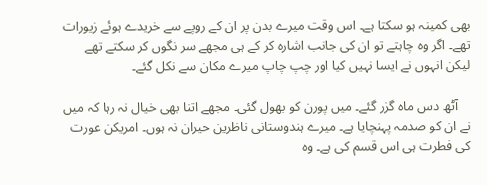بھی کمینہ ہو سکتا ہے۔ اس وقت میرے بدن پر ان کے روپے سے خریدے ہوئے زیورات تھے۔ اگر وہ چاہتے تو ان کی جانب اشارہ کر کے ہی مجھے سر نگوں کر سکتے تھے لیکن انہوں نے ایسا نہیں کیا اور چپ چاپ میرے مکان سے نکل گئے۔

    آٹھ دس ماہ گزر گئے۔ میں پورن کو بھول گئی۔ مجھے اتنا بھی خیال نہ رہا کہ میں نے ان کو صدمہ پہنچایا ہے۔ میرے ہندوستانی ناظرین حیران نہ ہوں۔ امریکن عورت کی فطرت ہی اس قسم کی ہے۔ وہ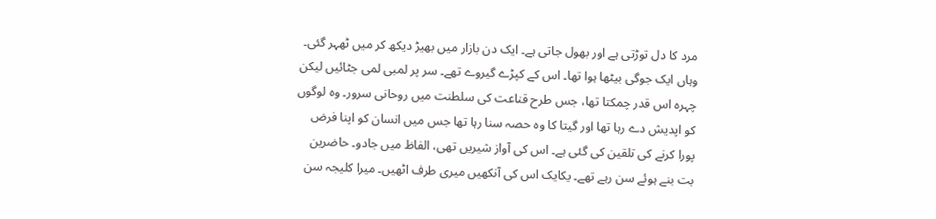مرد کا دل توڑتی ہے اور بھول جاتی ہے۔ ایک دن بازار میں بھیڑ دیکھ کر میں ٹھہر گئی۔ وہاں ایک جوگی بیٹھا ہوا تھا۔ اس کے کپڑے گیروے تھے۔ سر پر لمبی لمی جٹائیں لیکن چہرہ اس قدر چمکتا تھا، جس طرح قناعت کی سلطنت میں روحانی سرور۔ وہ لوگوں کو اپدیش دے رہا تھا اور گیتا کا وہ حصہ سنا رہا تھا جس میں انسان کو اپنا فرض پورا کرنے کی تلقین کی گئی ہے۔ اس کی آواز شیریں تھی، الفاظ میں جادو۔ حاضرین بت بنے ہوئے سن رہے تھے۔ یکایک اس کی آنکھیں میری طرف اٹھیں۔ میرا کلیجہ سن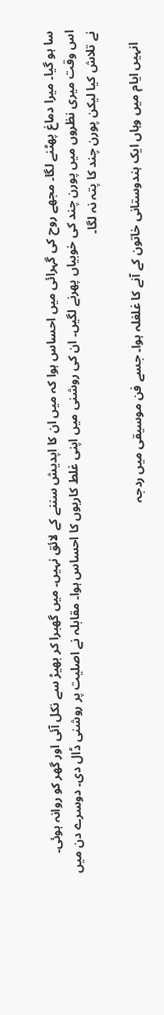سا ہو گیا۔ میرا دماغ پھٹنے لگا۔ مجھے روح کی گہرائی میں احساس ہوا کہ میں ان کا اپدیش سننے کے لائق نہیں۔ میں گھبرا کر بھیڑ سے نکل آئی اور گھر کو روانہ ہوئی۔ اس وقت میری نظروں میں پورن چند کی خوبیاں پھرنے لگیں۔ ان کی روشنی میں اپنی غلط کاریوں کا احساس ہوا۔ مقابلہ نے اصلیت پر روشنی ڈال دی۔ دوسرے دن میں نے تلاش کیا لیکن پورن چند کا پتہ نہ لگا۔

    انہیں ایام میں وہاں ایک ہندوستانی خاتون کے آنے کا غلغلہ ہوا۔ جسے فن موسیقی میں ردجہ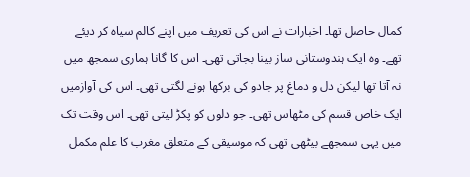کمال حاصل تھا۔ اخبارات نے اس کی تعریف میں اپنے کالم سیاہ کر دیئے تھے۔ وہ ایک ہندوستانی ساز بینا بجاتی تھی۔ اس کا گانا ہماری سمجھ میں نہ آتا تھا لیکن دل و دماغ پر جادو کی برکھا ہونے لگتی تھی۔ اس کی آوازمیں ایک خاص قسم کی مٹھاس تھی۔ جو دلوں کو پکڑ لیتی تھی۔ اس وقت تک میں یہی سمجھے بیٹھی تھی کہ موسیقی کے متعلق مغرب کا علم مکمل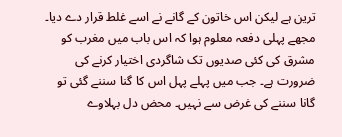ترین ہے لیکن اس خاتون کے گانے نے اسے غلط قرار دے دیا۔ مجھے پہلی دفعہ معلوم ہوا کہ اس باب میں مغرب کو مشرق کی کئی صدیوں تک شاگردی اختیار کرنے کی ضرورت ہے۔ جب میں پہلے پہل اس کا گنا سننے گئی تو گانا سننے کی غرض سے نہیں۔ محض دل بہلاوے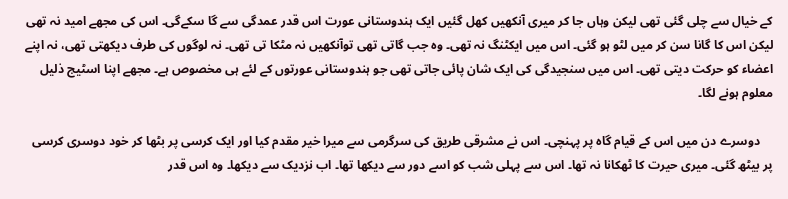کے خیال سے چلی گئی تھی لیکن وہاں جا کر میری آنکھیں کھل گئیں ایک ہندوستانی عورت اس قدر عمدگی سے گا سکےگی۔ اس کی مجھے امید نہ تھی لیکن اس کا گانا سن کر میں لٹو ہو گئی۔ اس میں ایکٹنگ نہ تھی۔ وہ جب گاتی تھی توآنکھیں نہ مٹکا تی تھی۔ نہ لوگوں کی طرف دیکھتی تھی، نہ اپنے اعضاء کو حرکت دیتی تھی۔ اس میں سنجیدگی کی ایک شان پائی جاتی تھی جو ہندوستانی عورتوں کے لئے ہی مخصوص ہے۔ مجھے اپنا اسٹیج ذلیل معلوم ہونے لگا۔

    دوسرے دن میں اس کے قیام گاہ پر پہنچی۔ اس نے مشرقی طریق کی سرگرمی سے میرا خیر مقدم کیا اور ایک کرسی پر بٹھا کر خود دوسری کرسی پر بیٹھ گئی۔ میری حیرت کا ٹھکانا نہ تھا۔ اس سے پہلی شب کو اسے دور سے دیکھا تھا۔ اب نزدیک سے دیکھا۔ وہ اس قدر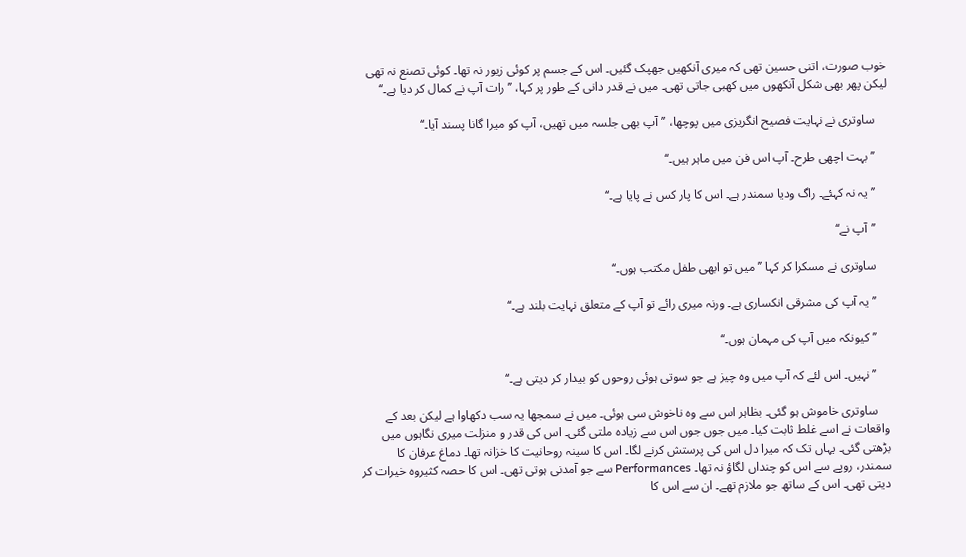خوب صورت، اتنی حسین تھی کہ میری آنکھیں جھپک گئیں۔ اس کے جسم پر کوئی زیور نہ تھا۔ کوئی تصنع نہ تھی لیکن پھر بھی شکل آنکھوں میں کھبی جاتی تھی۔ میں نے قدر دانی کے طور پر کہا، ’’رات آپ نے کمال کر دیا ہے۔‘‘

    ساوتری نے نہایت فصیح انگریزی میں پوچھا، ’’آپ بھی جلسہ میں تھیں، آپ کو میرا گانا پسند آیا۔‘‘

    ’’بہت اچھی طرح۔ آپ اس فن میں ماہر ہیں۔‘‘

    ’’یہ نہ کہئے۔ راگ ودیا سمندر ہے۔ اس کا پار کس نے پایا ہے۔‘‘

    ’’آپ نے‘‘

    ساوتری نے مسکرا کر کہا ’’میں تو ابھی طفل مکتب ہوں۔‘‘

    ’’یہ آپ کی مشرقی انکساری ہے۔ ورنہ میری رائے تو آپ کے متعلق نہایت بلند ہے۔‘‘

    ’’کیونکہ میں آپ کی مہمان ہوں۔‘‘

    ’’نہیں۔ اس لئے کہ آپ میں وہ چیز ہے جو سوتی ہوئی روحوں کو بیدار کر دیتی ہے۔‘‘

    ساوتری خاموش ہو گئی۔ بظاہر اس سے وہ ناخوش سی ہوئی۔ میں نے سمجھا یہ سب دکھاوا ہے لیکن بعد کے واقعات نے اسے غلط ثابت کیا۔ میں جوں جوں اس سے زیادہ ملتی گئی۔ اس کی قدر و منزلت میری نگاہوں میں بڑھتی گئی۔ یہاں تک کہ میرا دل اس کی پرستش کرنے لگا۔ اس کا سینہ روحانیت کا خزانہ تھا۔ دماغ عرفان کا سمندر، روپے سے اس کو چنداں لگاؤ نہ تھا۔ Performances سے جو آمدنی ہوتی تھی۔ اس کا حصہ کثیروہ خیرات کر دیتی تھی۔ اس کے ساتھ جو ملازم تھے۔ ان سے اس کا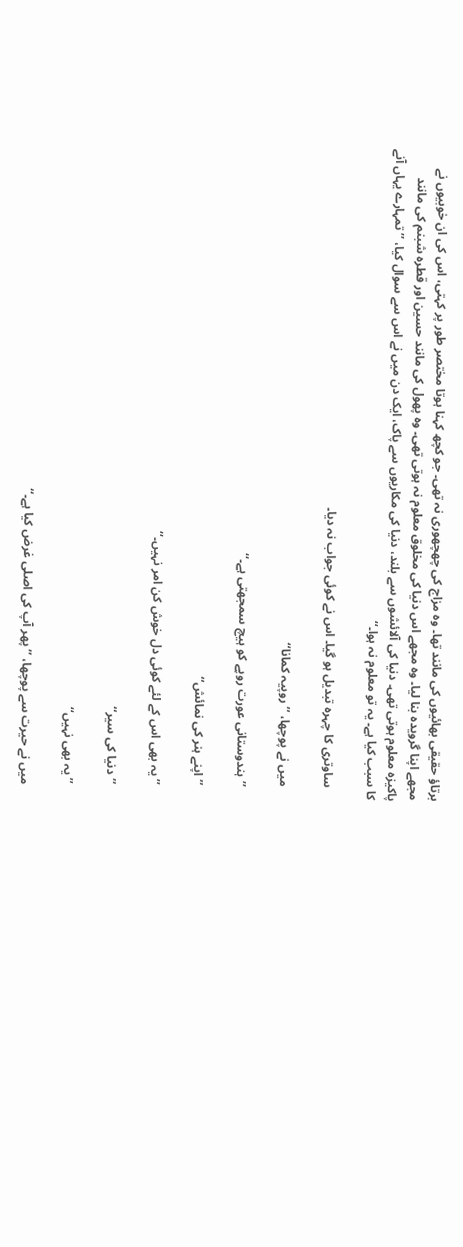برتاؤ حقیقی بھائیوں کی مانند تھا۔ وہ مزاج کی چھچھوری نہ تھی۔ جو کچھ کہنا ہوتا مختصر طور پر کہتی، اس کی ان خوبیوں نے مجھے اپنا گرویدہ بنا لیا۔ وہ مجھے اس دنیا کی مخلوق معلوم نہ ہوتی تھی۔ وہ پھول کی مانند حسین اور قطرہ شبنم کی مانند پاکیزہ معلوم ہوتی تھی۔ دنیا کی آلائشوں سے بلند، دنیا کی مکاریوں سے پاک، ایک دن میں نے اس سے سوال کیا، ’’تمہارے یہاں آنے کا سبب کیا ہے۔ یہ تو معلوم نہ ہوا۔‘‘

    ساوتری کا چہرہ تبدیل ہو گیا۔ اس نے کوئی جواب نہ دیا۔

    میں نے پوچھا، ’’روپیہ کمانا‘‘

    ’’ہندوستانی عورت روپے کو ہیچ سمجھتی ہے۔‘‘

    ’’اپنے ہنر کی نمائش‘‘

    ’’یہ بھی اس کے لئے کوئی دل خوش کن امر نہیں۔‘‘

    ’’دنیا کی سیر‘‘

    ’’یہ بھی نہیں‘‘

    میں نے حیرت سے پوچھا، ’’پھر آپ کی اصلی غرض کیا ہے۔‘‘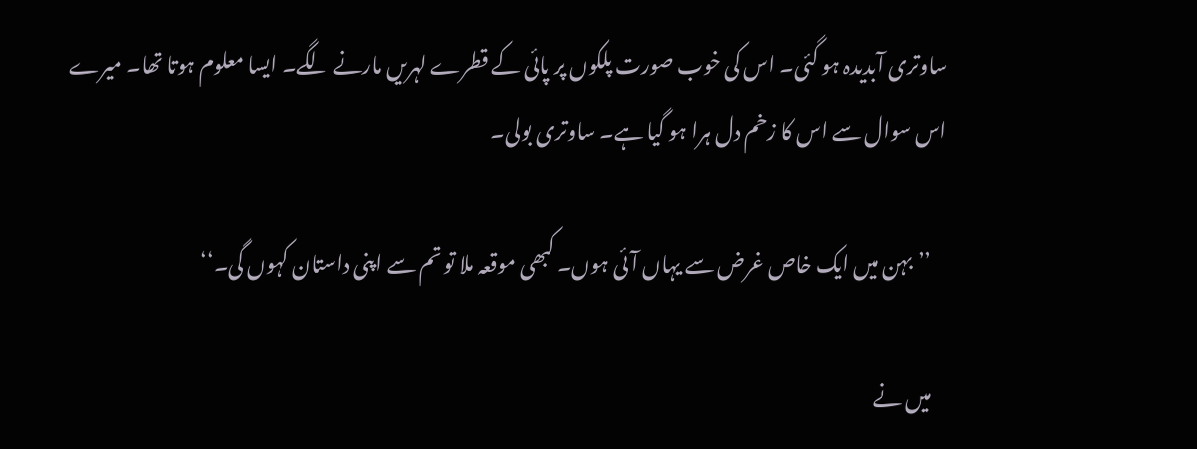ساوتری آبدیدہ ہو گئی۔ اس کی خوب صورت پلکوں پر پائی کے قطرے لہریں مارنے لگے۔ ایسا معلوم ہوتا تھا۔ میرے اس سوال سے اس کا زخم دل ہرا ہو گیا ہے۔ ساوتری بولی۔

    ’’بہن میں ایک خاص غرض سے یہاں آئی ہوں۔ کبھی موقعہ ملا تو تم سے اپنی داستان کہوں گی۔‘‘

    میں نے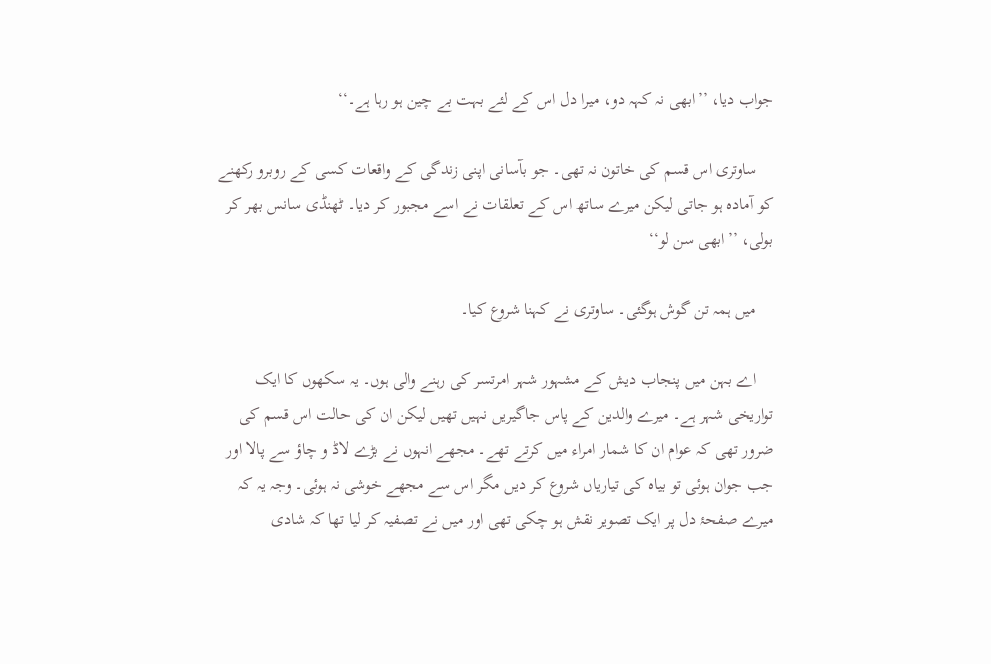جواب دیا، ’’ابھی نہ کہہ دو، میرا دل اس کے لئے بہت بے چین ہو رہا ہے۔‘‘

    ساوتری اس قسم کی خاتون نہ تھی۔ جو بآسانی اپنی زندگی کے واقعات کسی کے روبرو رکھنے کو آمادہ ہو جاتی لیکن میرے ساتھ اس کے تعلقات نے اسے مجبور کر دیا۔ ٹھنڈی سانس بھر کر بولی، ’’ابھی سن لو‘‘

    میں ہمہ تن گوش ہوگئی۔ ساوتری نے کہنا شروع کیا۔

    اے بہن میں پنجاب دیش کے مشہور شہر امرتسر کی رہنے والی ہوں۔ یہ سکھوں کا ایک تواریخی شہر ہے۔ میرے والدین کے پاس جاگیریں نہیں تھیں لیکن ان کی حالت اس قسم کی ضرور تھی کہ عوام ان کا شمار امراء میں کرتے تھے۔ مجھے انہوں نے بڑے لاڈ و چاؤ سے پالا اور جب جوان ہوئی تو بیاہ کی تیاریاں شروع کر دیں مگر اس سے مجھے خوشی نہ ہوئی۔ وجہ یہ کہ میرے صفحۂ دل پر ایک تصویر نقش ہو چکی تھی اور میں نے تصفیہ کر لیا تھا کہ شادی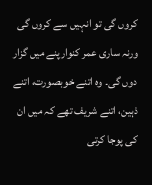کروں گی تو انہیں سے کروں گی ورنہ ساری عمر کنوارپنے میں گزار دوں گی۔ وہ اتنے خوبصورت، اتنے ذہین، اتنے شریف تھے کہ میں ان کی پوجا کرتی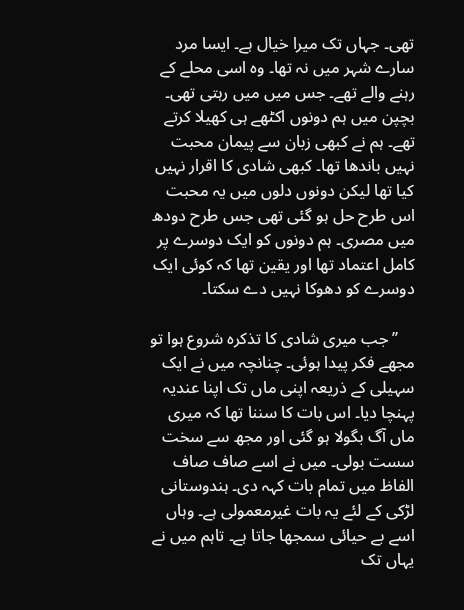تھی۔ جہاں تک میرا خیال ہے۔ ایسا مرد سارے شہر میں نہ تھا۔ وہ اسی محلے کے رہنے والے تھے۔ جس میں میں رہتی تھی۔ بچپن میں ہم دونوں اکٹھے ہی کھیلا کرتے تھے۔ ہم نے کبھی زبان سے پیمان محبت نہیں باندھا تھا۔ کبھی شادی کا اقرار نہیں کیا تھا لیکن دونوں دلوں میں یہ محبت اس طرح حل ہو گئی تھی جس طرح دودھ میں مصری۔ ہم دونوں کو ایک دوسرے پر کامل اعتماد تھا اور یقین تھا کہ کوئی ایک دوسرے کو دھوکا نہیں دے سکتا۔

    ’’جب میری شادی کا تذکرہ شروع ہوا تو مجھے فکر پیدا ہوئی۔ چنانچہ میں نے ایک سہیلی کے ذریعہ اپنی ماں تک اپنا عندیہ پہنچا دیا۔ اس بات کا سننا تھا کہ میری ماں آگ بگولا ہو گئی اور مجھ سے سخت سست بولی۔ میں نے اسے صاف صاف الفاظ میں تمام بات کہہ دی۔ ہندوستانی لڑکی کے لئے یہ بات غیرمعمولی ہے۔ وہاں اسے بے حیائی سمجھا جاتا ہے۔ تاہم میں نے یہاں تک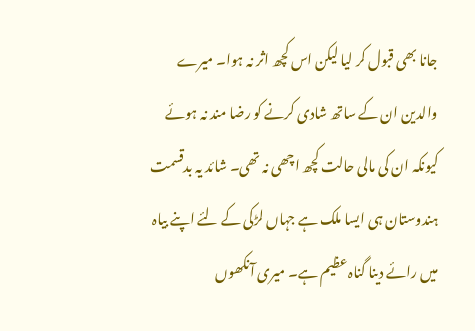جانا بھی قبول کر لیا لیکن اس کچھ اثر نہ ہوا۔ میرے والدین ان کے ساتھ شادی کرنے کو رضا مند نہ ہوئے کیونکہ ان کی مالی حالت کچھ اچھی نہ تھی۔ شائد یہ بدقسمت ہندوستان ہی ایسا ملک ہے جہاں لڑکی کے لئے اپنے بیاہ میں رائے دینا گناہ عظیم ہے۔ میری آنکھوں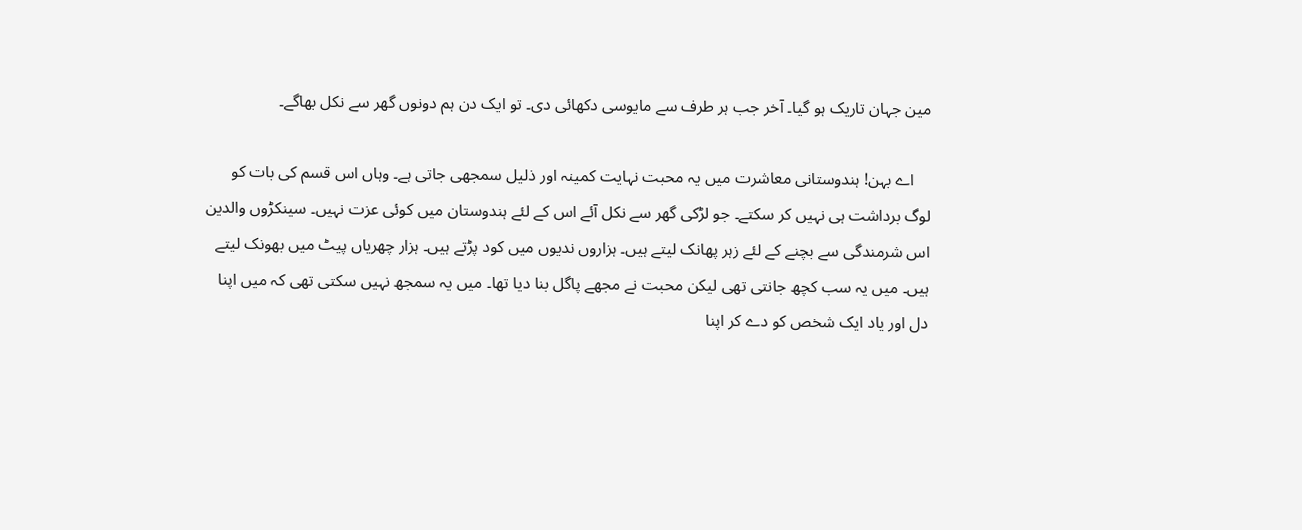مین جہان تاریک ہو گیا۔ آخر جب ہر طرف سے مایوسی دکھائی دی۔ تو ایک دن ہم دونوں گھر سے نکل بھاگے۔

    اے بہن! ہندوستانی معاشرت میں یہ محبت نہایت کمینہ اور ذلیل سمجھی جاتی ہے۔ وہاں اس قسم کی بات کو لوگ برداشت ہی نہیں کر سکتے۔ جو لڑکی گھر سے نکل آئے اس کے لئے ہندوستان میں کوئی عزت نہیں۔ سینکڑوں والدین اس شرمندگی سے بچنے کے لئے زہر پھانک لیتے ہیں۔ ہزاروں ندیوں میں کود پڑتے ہیں۔ ہزار چھریاں پیٹ میں بھونک لیتے ہیں۔ میں یہ سب کچھ جانتی تھی لیکن محبت نے مجھے پاگل بنا دیا تھا۔ میں یہ سمجھ نہیں سکتی تھی کہ میں اپنا دل اور یاد ایک شخص کو دے کر اپنا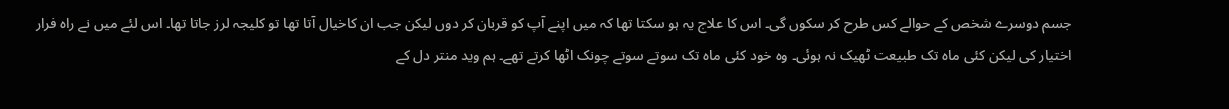جسم دوسرے شخص کے حوالے کس طرح کر سکوں گی۔ اس کا علاج یہ ہو سکتا تھا کہ میں اپنے آپ کو قربان کر دوں لیکن جب ان کاخیال آتا تھا تو کلیجہ لرز جاتا تھا۔ اس لئے میں نے راہ فرار اختیار کی لیکن کئی ماہ تک طبیعت ٹھیک نہ ہوئی۔ وہ خود کئی ماہ تک سوتے سوتے چونک اٹھا کرتے تھے۔ ہم وید منتر دل کے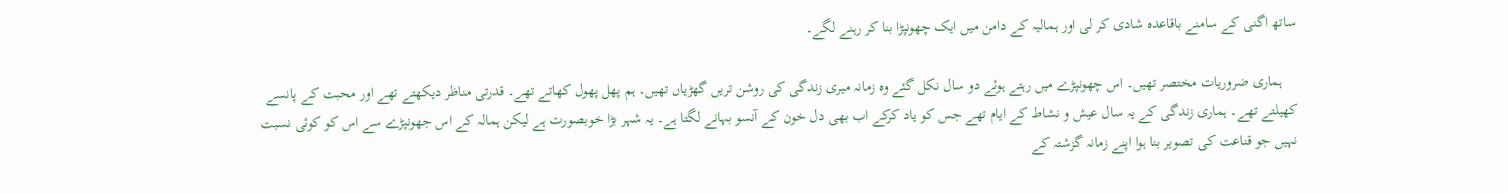ساتھ اگنی کے سامنے باقاعدہ شادی کر لی اور ہمالیہ کے دامن میں ایک چھونپڑا بنا کر رہنے لگے۔

    ہماری ضروریات مختصر تھیں۔ اس چھونپڑے میں رہتے ہوئے دو سال نکل گئے وہ زمانہ میری زندگی کی روشن تریں گھڑیاں تھیں۔ ہم پھل پھول کھاتے تھے۔ قدرتی مناظر دیکھتے تھے اور محبت کے پانسے کھیلتے تھے۔ ہماری زندگی کے یہ سال عیش و نشاط کے ایام تھے جس کو یاد کرکے اب بھی دل خون کے آنسو بہانے لگتا ہے۔ یہ شہر بڑا خوبصورت ہے لیکن ہمالہ کے اس جھونپڑے سے اس کو کوئی نسبت نہیں جو قناعت کی تصویر بنا ہوا اپنے زمانہ گزشتہ کے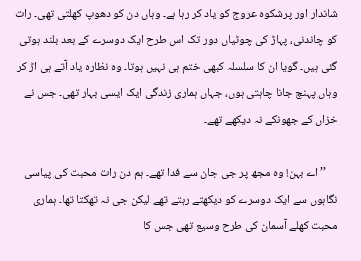شاندار اور پرشکوہ عروج کو یاد کر رہا ہے۔ وہاں دن کو دھوپ کھلتی تھی۔ رات کو چاندنی، پہاڑ کی چوٹیاں دور تک اس طرح ایک دوسرے کے بعد بلند ہوتی گئی ہیں۔ گویا ان کا سلسلہ کبھی ختم ہی نہیں ہوتا۔ وہ نظارہ یاد آتے ہی اڑ کر وہاں پہنچ جانا چاہتی ہوں، جہاں ہماری زندگی ایک ایسی بہار تھی۔ جس نے خزاں کے جھونکے نہ دیکھے تھے۔

    ’’اے بہن! وہ مجھ پر جی جان سے فدا تھے۔ ہم دن رات محبت کی پیاسی نگاہوں سے ایک دوسرے کو دیکھتے رہتے تھے لیکن جی نہ تھکتا تھا۔ ہماری محبت کھلے آسمان کی طرح وسیع تھی جس کا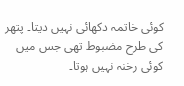کوئی خاتمہ دکھائی نہیں دیتا۔ پتھر کی طرح مضبوط تھی جس میں کوئی رخنہ نہیں ہوتا۔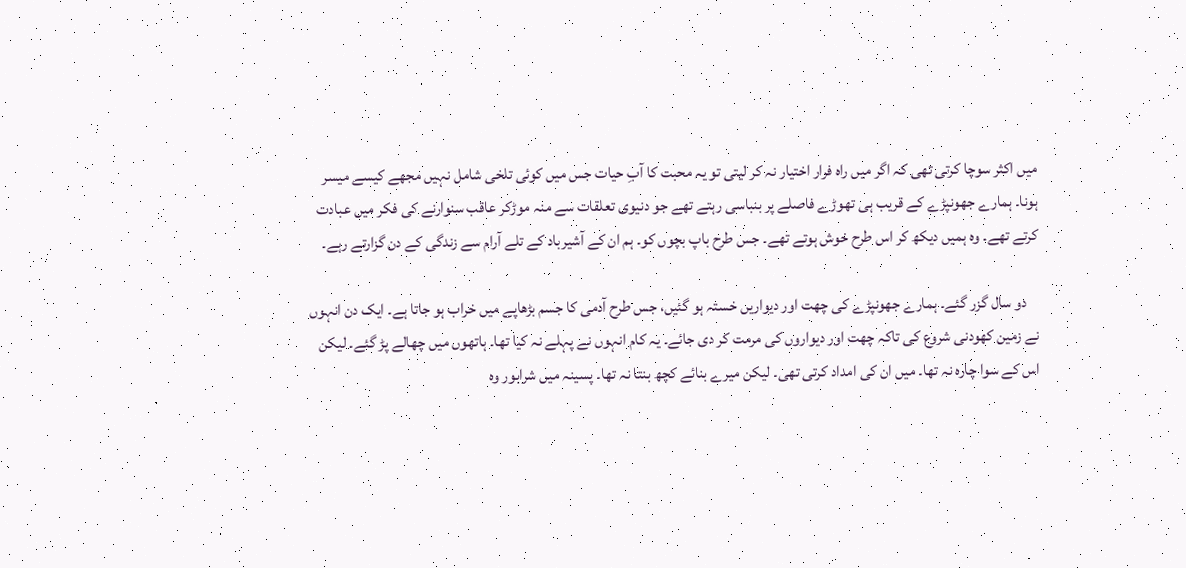میں اکثر سوچا کرتی تھی کہ اگر میں راہ فرار اختیار نہ کر لیتی تو یہ محبت کا آبِ حیات جس میں کوئی تلخی شامل نہیں مجھے کیسے میسر ہونا۔ ہمارے جھونپڑے کے قریب ہی تھوڑے فاصلے پر بنباسی رہتے تھے جو دنیوی تعلقات سے منہ موڑکر عاقب سنوارنے کی فکر میں عبادت کرتے تھے۔ وہ ہمیں دیکھ کر اس طرح خوش ہوتے تھے۔ جس طرح باپ بچوں کو۔ ہم ان کے آشیرباد کے تلے آرام سے زندگی کے دن گزارتے رہے۔

    دو سال گزر گئے۔ ہمارے جھونپڑے کی چھت اور دیواریں خستہ ہو گئیں، جس طرح آدمی کا جسم بڑھاپے میں خراب ہو جاتا ہے۔ ایک دن انہوں نے زمین کھودنی شروع کی تاکہ چھت اور دیواروں کی مرمت کر دی جائے۔ یہ کام انہوں نے پہلے نہ کیا تھا۔ ہاتھوں میں چھالے پڑ گئے۔ لیکن اس کے سوا چارہ نہ تھا۔ میں ان کی امداد کرتی تھی۔ لیکن میرے بنائے کچھ بنتا نہ تھا۔ پسینہ میں شرابور وہ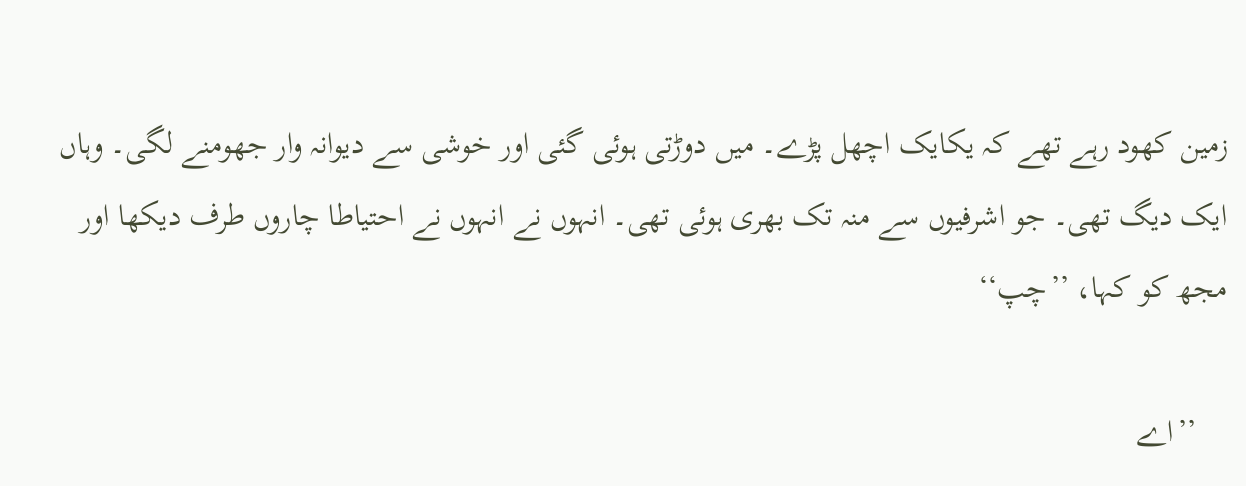زمین کھود رہے تھے کہ یکایک اچھل پڑے۔ میں دوڑتی ہوئی گئی اور خوشی سے دیوانہ وار جھومنے لگی۔ وہاں ایک دیگ تھی۔ جو اشرفیوں سے منہ تک بھری ہوئی تھی۔ انہوں نے انہوں نے احتیاطا چاروں طرف دیکھا اور مجھ کو کہا، ’’چپ‘‘

    ’’اے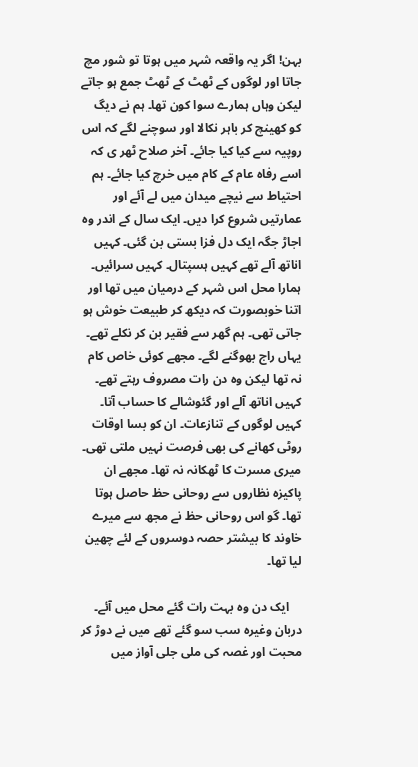بہن! اگر یہ واقعہ شہر میں ہوتا تو شور مچ جاتا اور لوگوں کے ٹھٹ کے ٹھٹ جمع ہو جاتے لیکن وہاں ہمارے سوا کون تھا۔ ہم نے دیگ کو کھینچ کر باہر نکالا اور سوچنے لگے کہ اس روپیہ سے کیا کیا جائے۔ آخر صلاح ٹھر ی کہ اسے رفاہ عام کے کام میں خرچ کیا جائے۔ ہم احتیاط سے نیچے میدان میں لے آئے اور عمارتیں شروع کرا دیں۔ ایک سال کے اندر وہ اجاڑ جگہ ایک دل فزا بستی بن گئی۔ کہیں اناتھ آلے تھے کہیں ہسپتال۔ کہیں سرائیں۔ ہمارا محل اس شہر کے درمیان میں تھا اور اتنا خوبصورت کہ دیکھ کر طبیعت خوش ہو جاتی تھی۔ ہم گھر سے فقیر بن کر نکلے تھے۔ یہاں راج بھوگنے لگے۔ مجھے کوئی خاص کام نہ تھا لیکن وہ دن رات مصروف رہتے تھے۔ کہیں اناتھ آلے اور گئوشالے کا حساب آتا۔ کہیں لوگوں کے تنازعات۔ ان کو بسا اوقات روٹی کھانے کی بھی فرصت نہیں ملتی تھی۔ میری مسرت کا ٹھکانہ نہ تھا۔ مجھے ان پاکیزہ نظاروں سے روحانی حظ حاصل ہوتا تھا۔ گو اس روحانی حظ نے مجھ سے میرے خاوند کا بیشتر حصہ دوسروں کے لئے چھین لیا تھا۔

    ایک دن وہ بہت رات گئے محل میں آئے۔ دربان وغیرہ سب سو گئے تھے میں نے دوڑ کر محبت اور غصہ کی ملی جلی آواز میں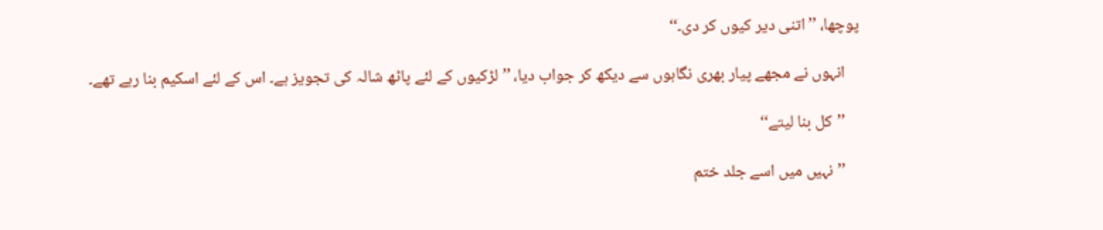پوچھا، ’’اتنی دیر کیوں کر دی۔‘‘

    انہوں نے مجھے پیار بھری نگاہوں سے دیکھ کر جواب دیا، ’’لڑکیوں کے لئے پاٹھ شالہ کی تجویز ہے۔ اس کے لئے اسکیم بنا رہے تھے۔

    ’’کل بنا لیتے‘‘

    ’’نہیں میں اسے جلد ختم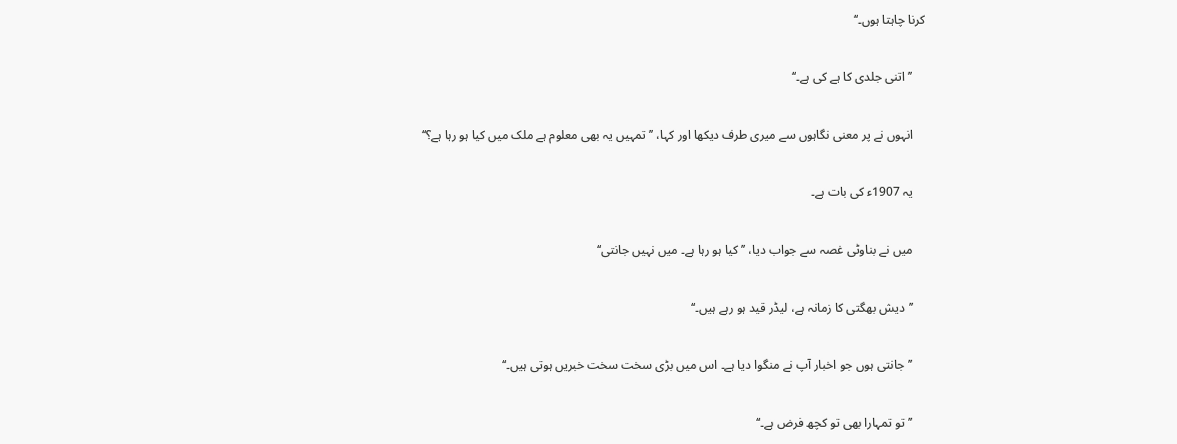کرنا چاہتا ہوں۔‘‘

    ’’اتنی جلدی کا ہے کی ہے۔‘‘

    انہوں نے پر معنی نگاہوں سے میری طرف دیکھا اور کہا، ’’تمہیں یہ بھی معلوم ہے ملک میں کیا ہو رہا ہے؟‘‘

    یہ 1907ء کی بات ہے۔

    میں نے بناوٹی غصہ سے جواب دیا، ’’کیا ہو رہا ہے۔ میں نہیں جانتی‘‘

    ’’دیش بھگتی کا زمانہ ہے، لیڈر قید ہو رہے ہیں۔‘‘

    ’’جانتی ہوں جو اخبار آپ نے منگوا دیا ہے۔ اس میں بڑی سخت سخت خبریں ہوتی ہیں۔‘‘

    ’’تو تمہارا بھی تو کچھ فرض ہے۔‘‘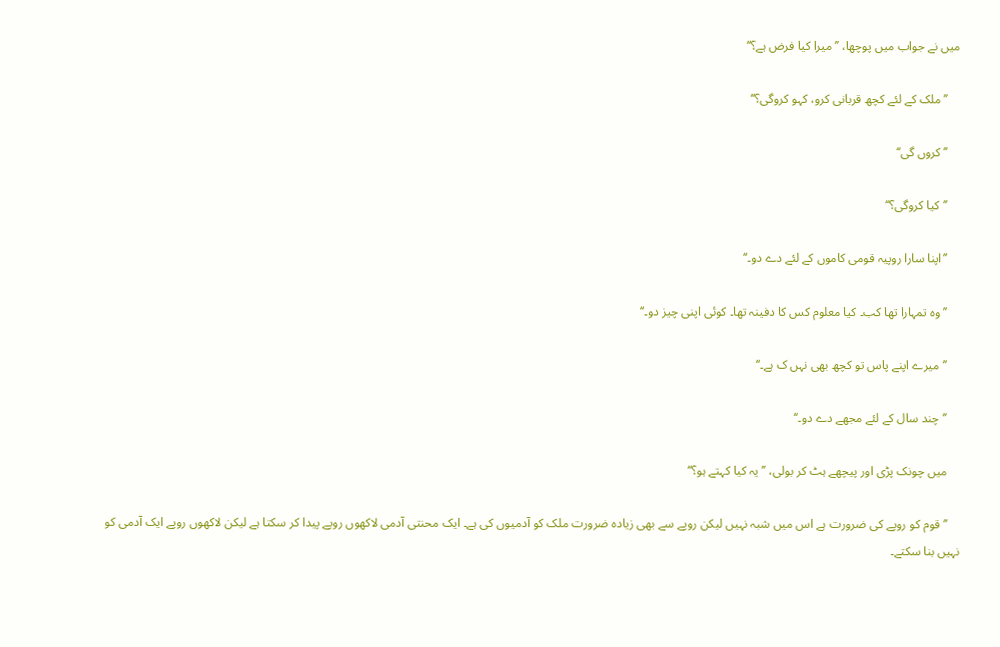میں نے جواب میں پوچھا، ’’میرا کیا فرض ہے؟‘‘

    ’’ملک کے لئے کچھ قربانی کرو، کہو کروگی؟‘‘

    ’’کروں گی‘‘

    ’’کیا کروگی؟‘‘

    ’’اپنا سارا روپیہ قومی کاموں کے لئے دے دو۔‘‘

    ’’وہ تمہارا تھا کب۔ کیا معلوم کس کا دفینہ تھا۔ کوئی اپنی چیز دو۔‘‘

    ’’میرے اپنے پاس تو کچھ بھی نہں ک ہے۔‘‘

    ’’چند سال کے لئے مجھے دے دو۔‘‘

    میں چونک پڑی اور پیچھے ہٹ کر بولی، ’’یہ کیا کہتے ہو؟‘‘

    ’’قوم کو روپے کی ضرورت ہے اس میں شبہ نہیں لیکن روپے سے بھی زیادہ ضرورت ملک کو آدمیوں کی ہے۔ ایک محنتی آدمی لاکھوں روپے پیدا کر سکتا ہے لیکن لاکھوں روپے ایک آدمی کو نہیں بنا سکتے۔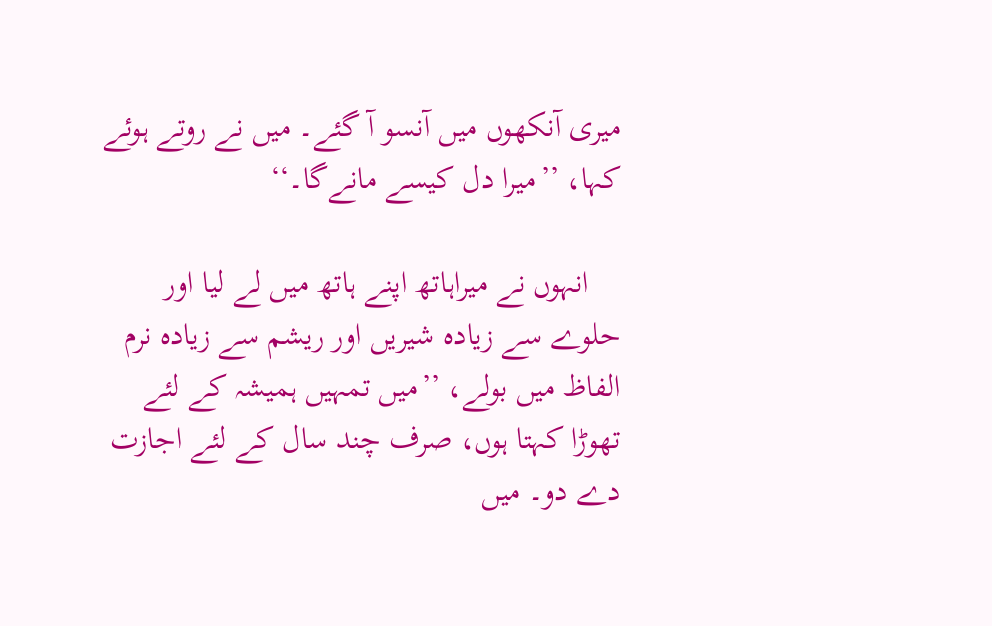میری آنکھوں میں آنسو آ گئے۔ میں نے روتے ہوئے کہا، ’’میرا دل کیسے مانےگا۔‘‘

    انہوں نے میراہاتھ اپنے ہاتھ میں لے لیا اور حلوے سے زیادہ شیریں اور ریشم سے زیادہ نرم الفاظ میں بولے، ’’میں تمہیں ہمیشہ کے لئے تھوڑا کہتا ہوں، صرف چند سال کے لئے اجازت دے دو۔ میں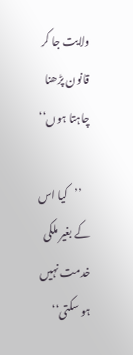ولایت جا کر قانون پڑھنا چاہتا ہوں‘‘

    ’’کیا اس کے بغیر ملکی خدمت نہیں ہو سکتی‘‘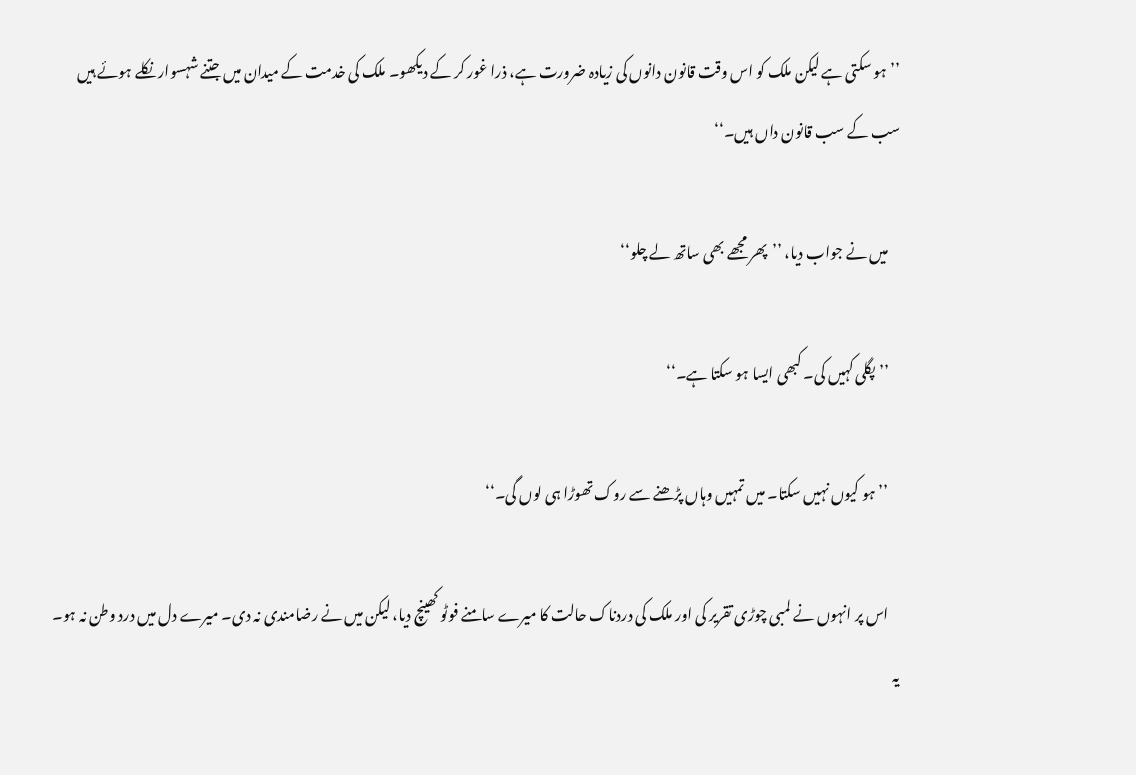’’ہو سکتی ہے لیکن ملک کو اس وقت قانون دانوں کی زیادہ ضرورت ہے، ذرا غور کر کے دیکھو۔ ملک کی خدمت کے میدان میں جتنے شہسوار نکلے ہوئے ہیں سب کے سب قانون داں ہیں۔‘‘

    میں نے جواب دیا، ’’پھر مجھے بھی ساتھ لے چلو‘‘

    ’’پگلی کہیں کی۔ کبھی ایسا ہو سکتا ہے۔‘‘

    ’’ہو کیوں نہیں سکتا۔ میں تمہیں وہاں پڑھنے سے روک تھوڑا ہی لوں گی۔‘‘

    اس پر انہوں نے لمبی چوڑی تقریر کی اور ملک کی دردناک حالت کا میرے سامنے فوٹو کھینچ دیا، لیکن میں نے رضامندی نہ دی۔ میرے دل میں درد وطن نہ ہو۔ یہ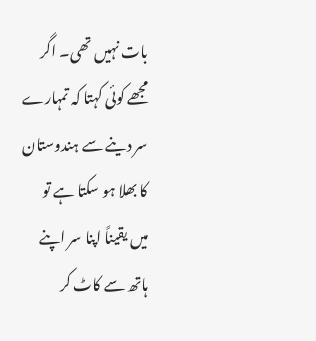بات نہیں تھی۔ اگر مجھے کوئی کہتا کہ تمہارے سر دینے سے ہندوستان کا بھلا ہو سکتا ہے تو میں یقیناً اپنا سر اپنے ہاتھ سے کاٹ کر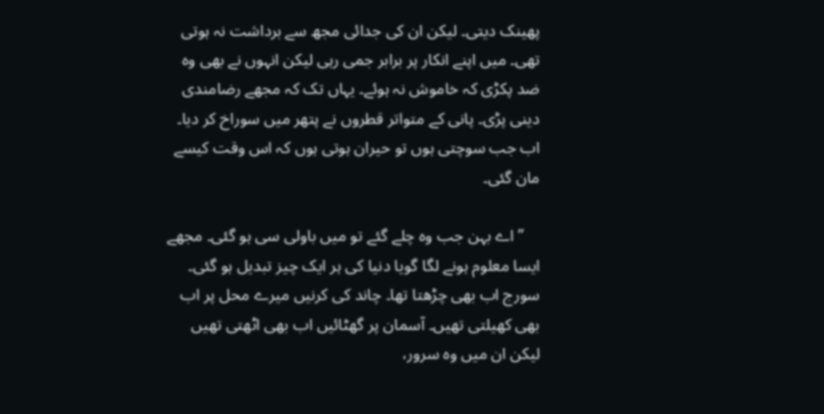پھینک دیتی۔ لیکن ان کی جدائی مجھ سے برداشت نہ ہوتی تھی۔ میں اپنے انکار پر برابر جمی رہی لیکن انہوں نے بھی وہ ضد پکڑی کہ خاموش نہ ہوئے۔ یہاں تک کہ مجھے رضامندی دینی پڑی۔ پانی کے متواتر قطروں نے پتھر میں سوراخ کر دیا۔ اب جب سوچتی ہوں تو حیران ہوتی ہوں کہ اس وقت کیسے مان گئی۔

    ’’اے بہن جب وہ چلے گئے تو میں باولی سی ہو گئی۔ مجھے ایسا معلوم ہونے لگا گویا دنیا کی ہر ایک چیز تبدیل ہو گئی۔ سورج اب بھی چڑھتا تھا۔ چاند کی کرنیں میرے محل پر اب بھی کھیلتی تھیں۔ آسمان پر گھٹائیں اب بھی اٹھتی تھیں لیکن ان میں وہ سرور،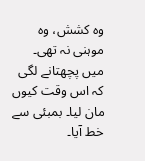وہ کشش، وہ موہنی نہ تھی۔ میں پچھتانے لگی کہ اس وقت کیوں مان لیا۔ بمبئی سے خط آیا۔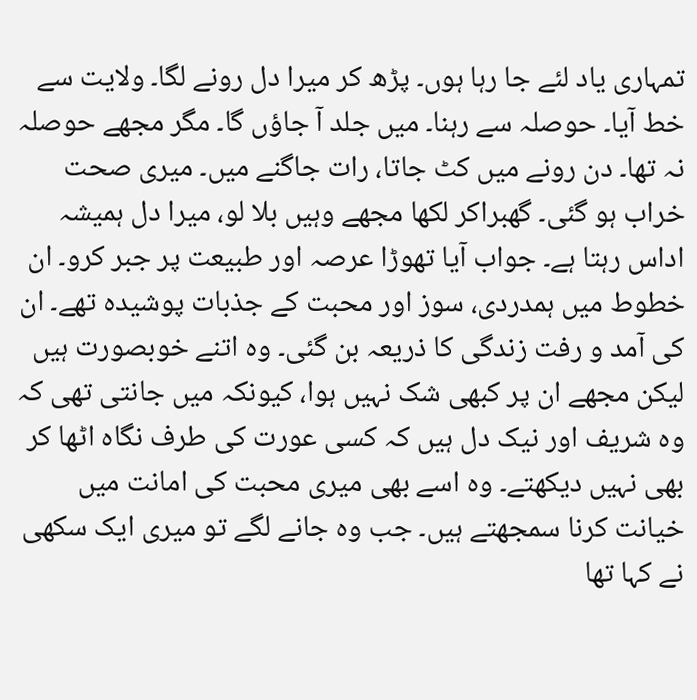تمہاری یاد لئے جا رہا ہوں۔ پڑھ کر میرا دل رونے لگا۔ ولایت سے خط آیا۔ حوصلہ سے رہنا۔ میں جلد آ جاؤں گا۔ مگر مجھے حوصلہ نہ تھا۔ دن رونے میں کٹ جاتا، رات جاگنے میں۔ میری صحت خراب ہو گئی۔ گھبراکر لکھا مجھے وہیں بلا لو، میرا دل ہمیشہ اداس رہتا ہے۔ جواب آیا تھوڑا عرصہ اور طبیعت پر جبر کرو۔ ان خطوط میں ہمدردی، سوز اور محبت کے جذبات پوشیدہ تھے۔ ان کی آمد و رفت زندگی کا ذریعہ بن گئی۔ وہ اتنے خوبصورت ہیں لیکن مجھے ان پر کبھی شک نہیں ہوا، کیونکہ میں جانتی تھی کہ وہ شریف اور نیک دل ہیں کہ کسی عورت کی طرف نگاہ اٹھا کر بھی نہیں دیکھتے۔ وہ اسے بھی میری محبت کی امانت میں خیانت کرنا سمجھتے ہیں۔ جب وہ جانے لگے تو میری ایک سکھی نے کہا تھا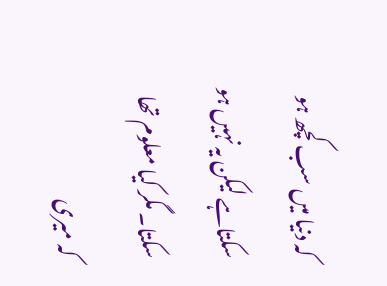کہ دنیا میں سب کچھ ہو سکتاہے لیکن یہ نہیں ہو سکتا۔ مگر کیا معلوم تھا کہ میری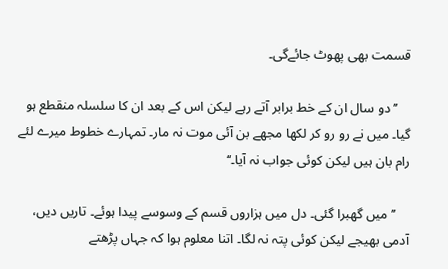قسمت بھی پھوٹ جائےگی۔

    ’’دو سال ان کے خط برابر آتے رہے لیکن اس کے بعد ان کا سلسلہ منقطع ہو گیا۔ میں نے رو رو کر لکھا مجھے بن آئی موت نہ مار۔ تمہارے خطوط میرے لئے رام بان ہیں لیکن کوئی جواب نہ آیا۔‘‘

    ’’میں گھبرا گئی۔ دل میں ہزاروں قسم کے وسوسے پیدا ہوئے۔ تاریں دیں، آدمی بھیجے لیکن کوئی پتہ نہ لگا۔ اتنا معلوم ہوا کہ جہاں پڑھتے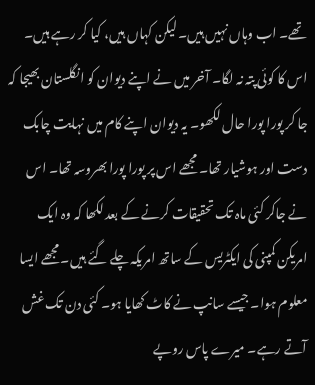تھے۔ اب وہاں نہیں ہیں۔ لیکن کہاں ہیں، کیا کر رہے ہیں۔ اس کا کوئی پتہ نہ لگا۔ آخر میں نے اپنے دیوان کو انگلستان بھیجا کہ جا کر پورا پورا حال لکھو۔ یہ دیوان اپنے کام میں نہایت چابک دست اور ہوشیار تھا۔ مجھے اس پر پورا پورا بھروسہ تھا۔ اس نے جاکر کئی ماہ تک تحقیقات کرنے کے بعد لکھا کہ وہ ایک امریکن کمپنی کی ایکٹریس کے ساتھ امریکہ چلے گئے ہیں۔ مجھے ایسا معلوم ہوا۔ جیسے سانپ نے کاٹ کھایا ہو۔ کئی دن تک غش آتے رہے۔ میرے پاس روپے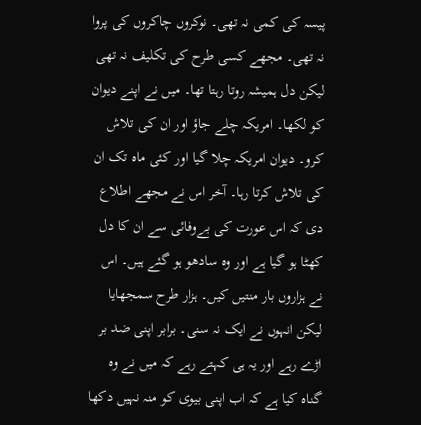پیسہ کی کمی نہ تھی۔ نوکروں چاکروں کی پروا نہ تھی۔ مجھے کسی طرح کی تکلیف نہ تھی لیکن دل ہمیشہ روتا رہتا تھا۔ میں نے اپنے دیوان کو لکھا۔ امریکہ چلے جاؤ اور ان کی تلاش کرو۔ دیوان امریکہ چلا گیا اور کئی ماہ تک ان کی تلاش کرتا رہا۔ آخر اس نے مجھے اطلاع دی کہ اس عورت کی بےوفائی سے ان کا دل کھٹا ہو گیا ہے اور وہ سادھو ہو گئے ہیں۔ اس نے ہزاروں بار منتیں کیں۔ ہزار طرح سمجھایا لیکن انہوں نے ایک نہ سنی۔ برابر اپنی ضد بر اڑے رہے اور یہ ہی کہتے رہے کہ میں نے وہ گناہ کیا ہے کہ اب اپنی بیوی کو منہ نہیں دکھا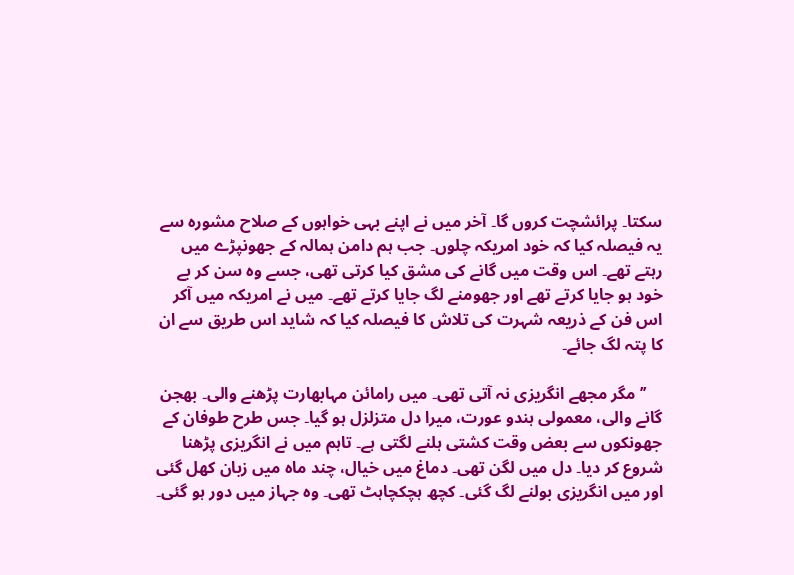سکتا۔ پرائشچت کروں گا۔ آخر میں نے اپنے بہی خواہوں کے صلاح مشورہ سے یہ فیصلہ کیا کہ خود امریکہ چلوں۔ جب ہم دامن ہمالہ کے جھونپڑے میں رہتے تھے۔ اس وقت میں گانے کی مشق کیا کرتی تھی، جسے وہ سن کر بے خود ہو جایا کرتے تھے اور جھومنے لگ جایا کرتے تھے۔ میں نے امریکہ میں آکر اس فن کے ذریعہ شہرت کی تلاش کا فیصلہ کیا کہ شاید اس طریق سے ان کا پتہ لگ جائے۔

    ’’مگر مجھے انگریزی نہ آتی تھی۔ میں رامائن مہابھارت پڑھنے والی۔ بھجن گانے والی، معمولی ہندو عورت، میرا دل متزلزل ہو گیا۔ جس طرح طوفان کے جھونکوں سے بعض وقت کشتی ہلنے لگتی ہے۔ تاہم میں نے انگریزی پڑھنا شروع کر دیا۔ دل میں لگن تھی۔ دماغ میں خیال، چند ماہ میں زبان کھل گئی اور میں انگریزی بولنے لگ گئی۔ کچھ ہچکچاہٹ تھی۔ وہ جہاز میں دور ہو گئی۔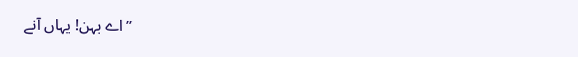’’اے بہن! یہاں آنے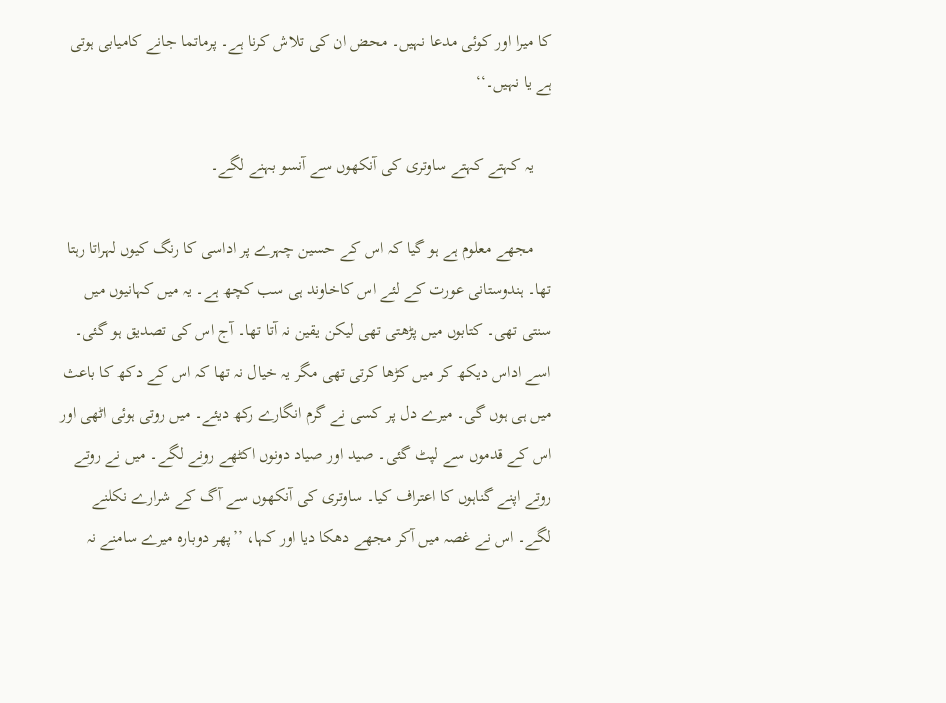کا میرا اور کوئی مدعا نہیں۔ محض ان کی تلاش کرنا ہے۔ پرماتما جانے کامیابی ہوتی ہے یا نہیں۔‘‘

    یہ کہتے کہتے ساوتری کی آنکھوں سے آنسو بہنے لگے۔

    مجھے معلوم ہے ہو گیا کہ اس کے حسین چہرے پر اداسی کا رنگ کیوں لہراتا رہتا تھا۔ ہندوستانی عورت کے لئے اس کاخاوند ہی سب کچھ ہے۔ یہ میں کہانیوں میں سنتی تھی۔ کتابوں میں پڑھتی تھی لیکن یقین نہ آتا تھا۔ آج اس کی تصدیق ہو گئی۔ اسے اداس دیکھ کر میں کڑھا کرتی تھی مگر یہ خیال نہ تھا کہ اس کے دکھ کا باعث میں ہی ہوں گی۔ میرے دل پر کسی نے گرم انگارے رکھ دیئے۔ میں روتی ہوئی اٹھی اور اس کے قدموں سے لپٹ گئی۔ صید اور صیاد دونوں اکٹھے رونے لگے۔ میں نے روتے روتے اپنے گناہوں کا اعتراف کیا۔ ساوتری کی آنکھوں سے آگ کے شرارے نکلنے لگے۔ اس نے غصہ میں آکر مجھے دھکا دیا اور کہا، ’’پھر دوبارہ میرے سامنے نہ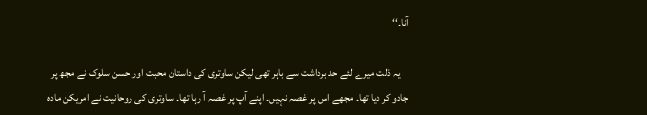آنا۔‘‘

    یہ ذلت میرے لئے حد برداشت سے باہر تھی لیکن ساوتری کی داستان محبت اور حسن سلوک نے مجھ پر جادو کر دیا تھا۔ مجھے اس پر غصہ نہیں۔ اپنے آپ پر غصہ آ رہا تھا۔ ساوتری کی روحانیت نے امریکن مادہ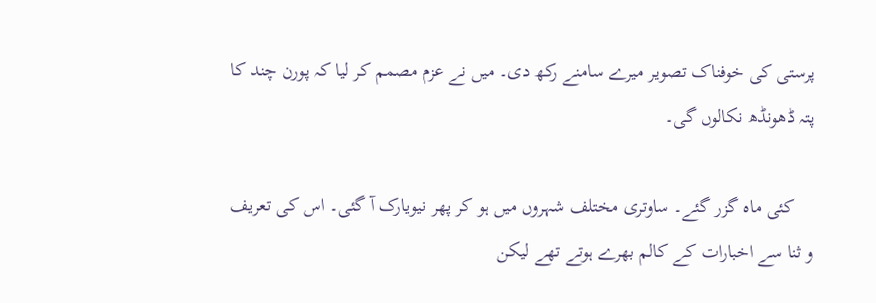پرستی کی خوفناک تصویر میرے سامنے رکھ دی۔ میں نے عزم مصمم کر لیا کہ پورن چند کا پتہ ڈھونڈھ نکالوں گی۔

    کئی ماہ گزر گئے۔ ساوتری مختلف شہروں میں ہو کر پھر نیویارک آ گئی۔ اس کی تعریف و ثنا سے اخبارات کے کالم بھرے ہوتے تھے لیکن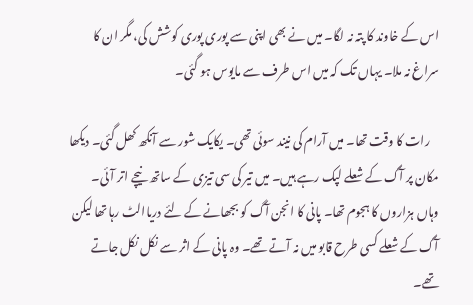اس کے خاوند کا پتہ نہ لگا۔ میں نے بھی اپنی سے پوری پوری کوشش کی، مگر ان کا سراغ نہ ملا۔ یہاں تک کہ میں اس طرف سے مایوس ہو گئی۔

    رات کا وقت تھا۔ میں آرام کی نیند سوئی تھی۔ یکایک شور سے آنکھ کھل گئی۔ دیکھا مکان پر آگ کے شعلے لپک رہے ہیں۔ میں تیر کی سی تیزی کے ساتھ نیچے اتر آئی۔ وہاں ہزاروں کا ہجوم تھا۔ پانی کا انجن آگ کو بجھانے کے لئے دریاالٹ رہا تھا لیکن آگ کے شعلے کسی طرح قابو میں نہ آتے تھے۔ وہ پانی کے اثر سے نکل نکل جاتے تھے۔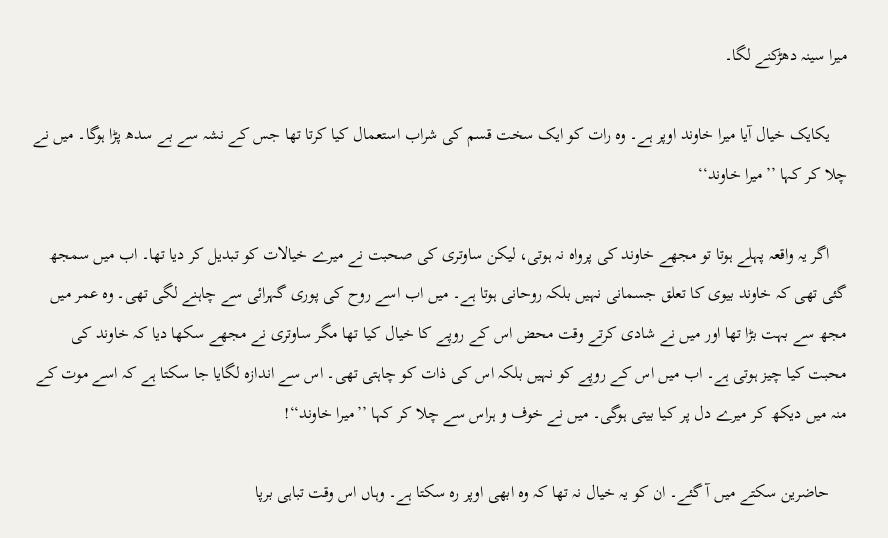میرا سینہ دھڑکنے لگا۔

    یکایک خیال آیا میرا خاوند اوپر ہے۔ وہ رات کو ایک سخت قسم کی شراب استعمال کیا کرتا تھا جس کے نشہ سے بے سدھ پڑا ہوگا۔ میں نے چلا کر کہا ’’میرا خاوند‘‘

    اگر یہ واقعہ پہلے ہوتا تو مجھے خاوند کی پرواہ نہ ہوتی، لیکن ساوتری کی صحبت نے میرے خیالات کو تبدیل کر دیا تھا۔ اب میں سمجھ گئی تھی کہ خاوند بیوی کا تعلق جسمانی نہیں بلکہ روحانی ہوتا ہے۔ میں اب اسے روح کی پوری گہرائی سے چاہنے لگی تھی۔ وہ عمر میں مجھ سے بہت بڑا تھا اور میں نے شادی کرتے وقت محض اس کے روپے کا خیال کیا تھا مگر ساوتری نے مجھے سکھا دیا کہ خاوند کی محبت کیا چیز ہوتی ہے۔ اب میں اس کے روپے کو نہیں بلکہ اس کی ذات کو چاہتی تھی۔ اس سے اندازہ لگایا جا سکتا ہے کہ اسے موت کے منہ میں دیکھ کر میرے دل پر کیا بیتی ہوگی۔ میں نے خوف و ہراس سے چلا کر کہا ’’میرا خاوند‘‘!

    حاضرین سکتے میں آ گئے۔ ان کو یہ خیال نہ تھا کہ وہ ابھی اوپر رہ سکتا ہے۔ وہاں اس وقت تباہی برپا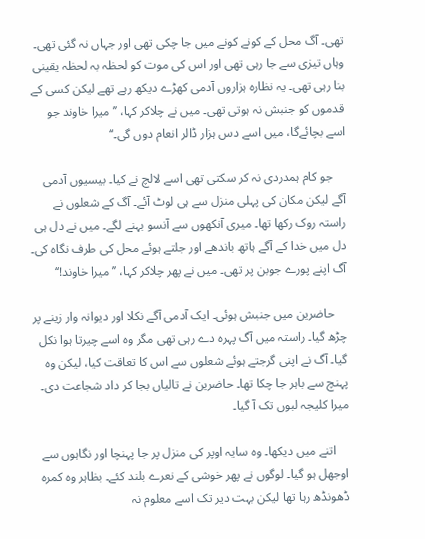تھی۔ آگ محل کے کونے کونے میں جا چکی تھی اور جہاں نہ گئی تھی۔ وہاں تیزی سے جا رہی تھی اور اس کی موت کو لحظہ بہ لحظہ یقینی بنا رہی تھی۔ یہ نظارہ ہزاروں آدمی کھڑے دیکھ رہے تھے لیکن کسی کے قدموں کو جنبش نہ ہوتی تھی۔ میں نے چلاکر کہا، ’’میرا خاوند جو اسے بچائےگا، میں اسے دس ہزار ڈالر انعام دوں گی۔‘‘

    جو کام ہمدردی نہ کر سکتی تھی اسے لالچ نے کیا۔ بیسیوں آدمی آگے لیکن مکان کی پہلی منزل سے ہی لوٹ آئے۔ آگ کے شعلوں نے راستہ روک رکھا تھا۔ میری آنکھوں سے آنسو بہنے لگے۔ میں نے دل ہی دل میں خدا کے آگے ہاتھ باندھے اور جلتے ہوئے محل کی طرف نگاہ کی۔ آگ اپنے پورے جوبن پر تھی۔ میں نے پھر چلاکر کہا، ’’میرا خاوند!‘‘

    حاضرین میں جنبش ہوئی۔ ایک آدمی آگے نکلا اور دیوانہ وار زینے پر چڑھ گیا۔ راستہ میں آگ پہرہ دے رہی تھی مگر وہ اسے چیرتا ہوا نکل گیا۔ آگ نے اپنی گرجتے ہوئے شعلوں سے اس کا تعاقت کیا، لیکن وہ پہنچ سے باہر جا چکا تھا۔ حاضرین نے تالیاں بجا کر داد شجاعت دی۔ میرا کلیجہ لبوں تک آ گیا۔

    اتنے میں دیکھا۔ وہ سایہ اوپر کی منزل پر جا پہنچا اور نگاہوں سے اوجھل ہو گیا۔ لوگوں نے پھر خوشی کے نعرے بلند کئے۔ بظاہر وہ کمرہ ڈھونڈھ رہا تھا لیکن بہت دیر تک اسے معلوم نہ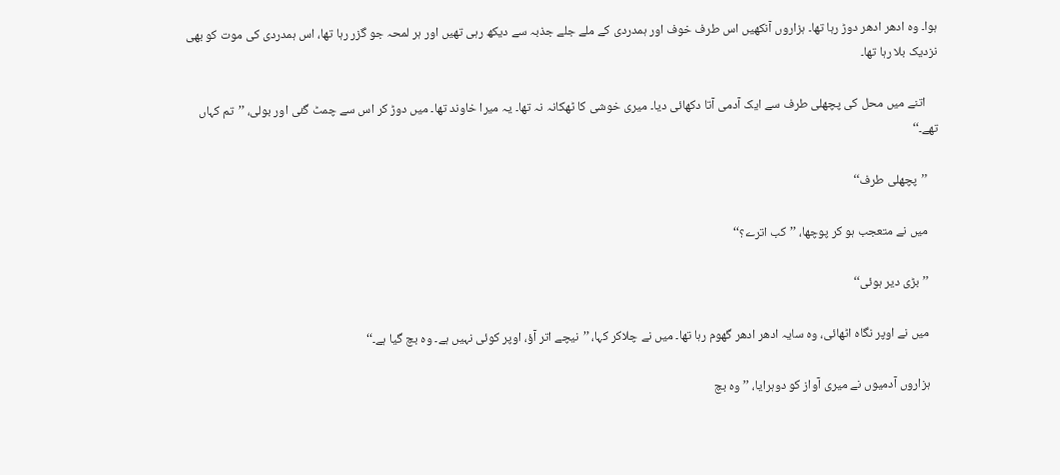ہوا۔ وہ ادھر ادھر دوڑ رہا تھا۔ ہزاروں آنکھیں اس طرف خوف اور ہمدردی کے ملے جلے جذبہ سے دیکھ رہی تھیں اور ہر لمحہ جو گزر رہا تھا، اس ہمدردی کی موت کو بھی نزدیک بلا رہا تھا۔

    اتنے میں محل کی پچھلی طرف سے ایک آدمی آتا دکھائی دیا۔ میری خوشی کا ٹھکانہ نہ تھا۔ یہ میرا خاوند تھا۔ میں دوڑ کر اس سے چمٹ گئی اور بولی، ’’تم کہاں تھے۔‘‘

    ’’پچھلی طرف‘‘

    میں نے متعجب ہو کر پوچھا، ’’کب اترے؟‘‘

    ’’بڑی دیر ہوئی‘‘

    میں نے اوپر نگاہ اٹھائی، وہ سایہ ادھر ادھر گھوم رہا تھا۔ میں نے چلاکر کہا، ’’نیچے اتر آؤ، اوپر کوئی نہیں ہے۔ وہ بچ گیا ہے۔‘‘

    ہزاروں آدمیوں نے میری آواز کو دوہرایا، ’’وہ بچ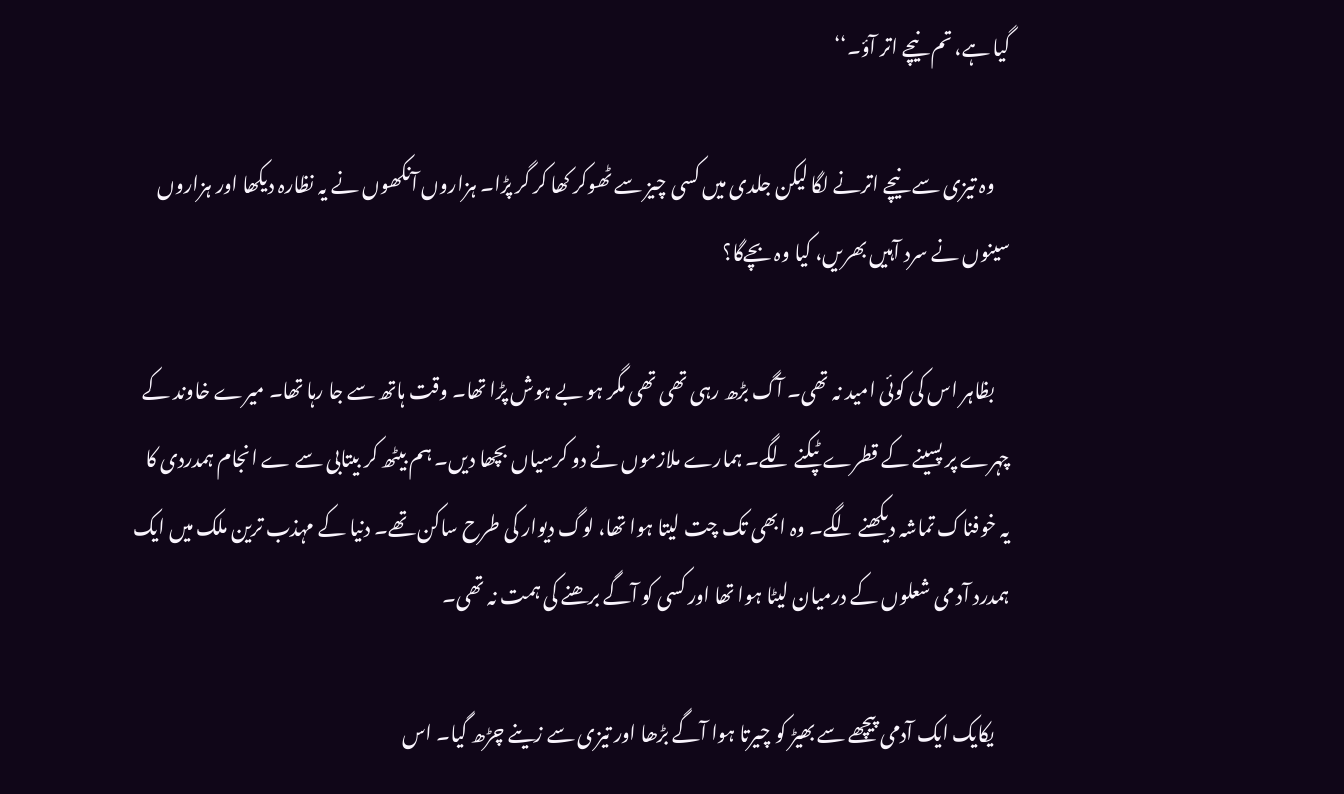گیا ہے، تم نیچے اتر آؤ۔‘‘

    وہ تیزی سے نیچے اترنے لگا لیکن جلدی میں کسی چیز سے ٹھوکر کھا کر گر پڑا۔ ہزاروں آنکھوں نے یہ نظارہ دیکھا اور ہزاروں سینوں نے سرد آہیں بھریں، کیا وہ بچےگا؟

    بظاہر اس کی کوئی امید نہ تھی۔ آگ بڑھ رہی تھی تھی مگر ہو بے ہوش پڑا تھا۔ وقت ہاتھ سے جا رہا تھا۔ میرے خاوند کے چہرے پر پسینے کے قطرے ٹپکنے لگے۔ ہمارے ملازموں نے دو کرسیاں بچھا دیں۔ ہم بیٹھ کر بیتابی سے ے انجام ہمدردی کا یہ خوفناک تماشہ دیکھنے لگے۔ وہ ابھی تک چت لیتا ہوا تھا، لوگ دیوار کی طرح ساکن تھے۔ دنیا کے مہذب ترین ملک میں ایک ہمدرد آد می شعلوں کے درمیان لیٹا ہوا تھا اور کسی کو آگے برھنے کی ہمت نہ تھی۔

    یکایک ایک آدمی پیچھے سے بھیڑ کو چیرتا ہوا آگے بڑھا اور تیزی سے زینے چڑھ گیا۔ اس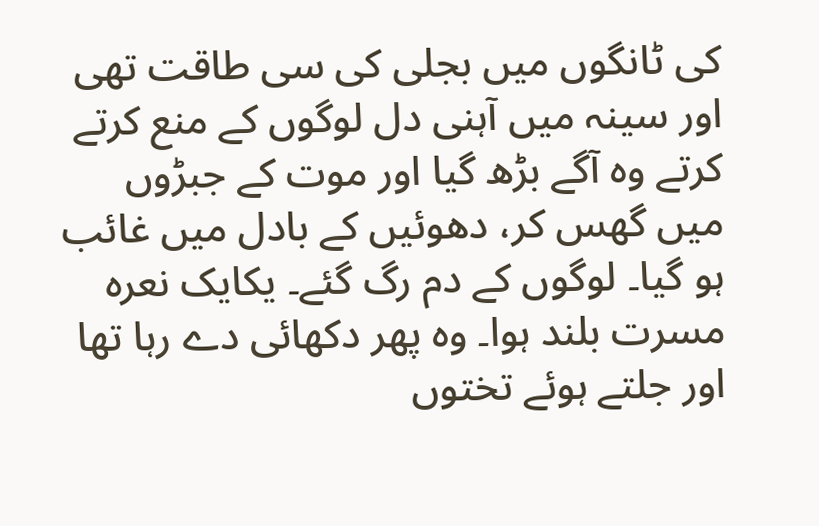کی ٹانگوں میں بجلی کی سی طاقت تھی اور سینہ میں آہنی دل لوگوں کے منع کرتے کرتے وہ آگے بڑھ گیا اور موت کے جبڑوں میں گھس کر، دھوئیں کے بادل میں غائب ہو گیا۔ لوگوں کے دم رگ گئے۔ یکایک نعرہ مسرت بلند ہوا۔ وہ پھر دکھائی دے رہا تھا اور جلتے ہوئے تختوں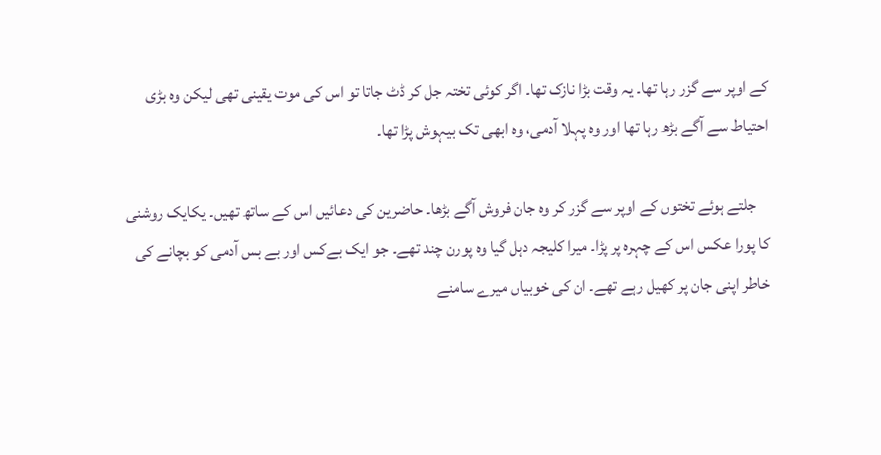کے اوپر سے گزر رہا تھا۔ یہ وقت بڑا نازک تھا۔ اگر کوئی تختہ جل کر ڈٹ جاتا تو اس کی موت یقینی تھی لیکن وہ بڑی احتیاط سے آگے بڑھ رہا تھا اور وہ پہلا آدمی، وہ ابھی تک بیہوش پڑا تھا۔

    جلتے ہوئے تختوں کے اوپر سے گزر کر وہ جان فروش آگے بڑھا۔ حاضرین کی دعائیں اس کے ساتھ تھیں۔ یکایک روشنی کا پورا عکس اس کے چہرہ پر پڑا۔ میرا کلیجہ دہل گیا وہ پورن چند تھے۔ جو ایک بےکس اور بے بس آدمی کو بچانے کی خاطر اپنی جان پر کھیل رہے تھے۔ ان کی خوبیاں میرے سامنے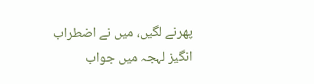پھرنے لگیں، میں نے اضطراب انگیز لہجہ میں جواب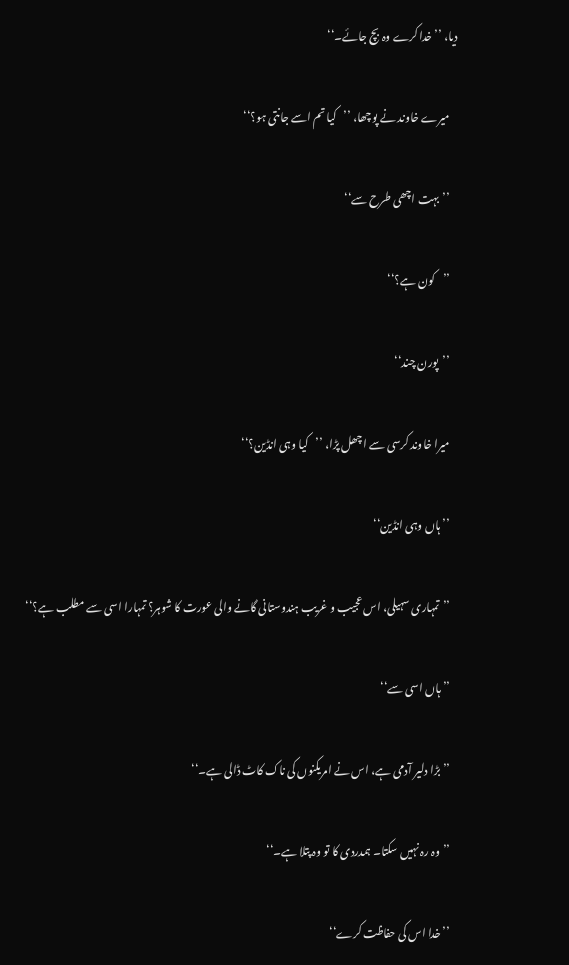دیا، ’’خدا کرے وہ بچ جائے۔‘‘

    میرے خاوند نے پوچھا، ’’کیا تم اسے جانتی ہو؟‘‘

    ’’بہت اچھی طرح سے‘‘

    ’’کون ہے؟‘‘

    ’’پورن چند‘‘

    میرا خاوند کرسی سے اچھل پڑا، ’’کیا وہی انڈین؟‘‘

    ’’ہاں وہی انڈین‘‘

    ’’تمہاری سہیلی، اس عجیب و غریب ہندوستانی گانے والی عورت کا شوہر؟ تمہارا اسی سے مطلب ہے؟‘‘

    ’’ہاں اسی سے‘‘

    ’’بڑا دلیر آدمی ہے، اس نے امریکنوں کی ناک کاٹ ڈالی ہے۔‘‘

    ’’وہ رہ نہیں سکتا۔ ہمدردی کا تو وہ پتلا ہے۔‘‘

    ’’خدا اس کی حفاظت کرے‘‘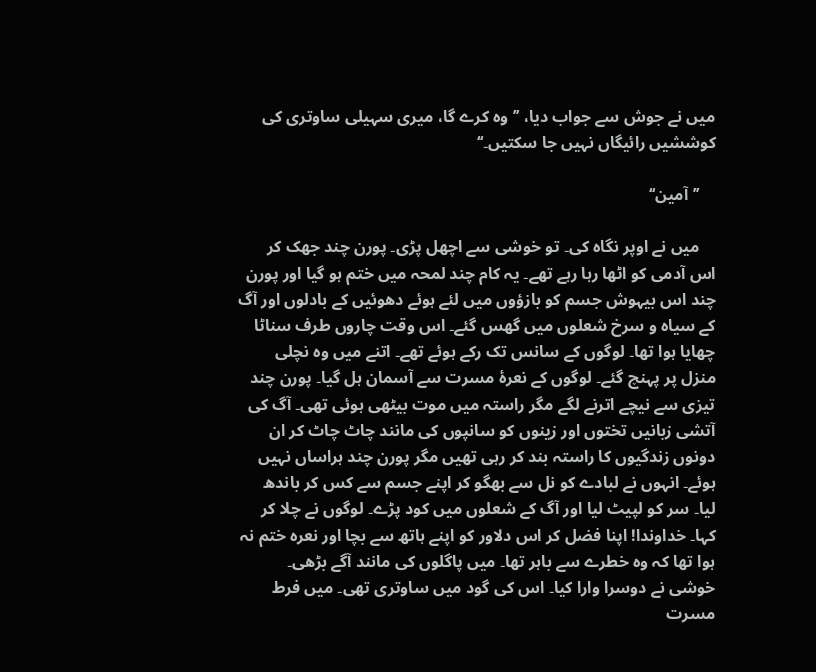میں نے جوش سے جواب دیا، ’’وہ کرے گا، میری سہیلی ساوتری کی کوششیں رائیگاں نہیں جا سکتیں۔‘‘

    ’’آمین‘‘

    میں نے اوپر نگاہ کی۔ تو خوشی سے اچھل پڑی۔ پورن چند جھک کر اس آدمی کو اٹھا رہا رہے تھے۔ یہ کام چند لمحہ میں ختم ہو گیا اور پورن چند اس بیہوش جسم کو بازؤوں میں لئے ہوئے دھوئیں کے بادلوں اور آگ کے سیاہ و سرخ شعلوں میں گھس گئے۔ اس وقت چاروں طرف سناٹا چھایا ہوا تھا۔ لوگوں کے سانس تک رکے ہوئے تھے۔ اتنے میں وہ نچلی منزل پر پہنچ گئے۔ لوگوں کے نعرۂ مسرت سے آسمان ہل گیا۔ پورن چند تیزی سے نیچے اترنے لگے مگر راستہ میں موت بیٹھی ہوئی تھی۔ آگ کی آتشی زبانیں تختوں اور زینوں کو سانپوں کی مانند چاٹ چاٹ کر ان دونوں زندگیوں کا راستہ بند کر رہی تھیں مگر پورن چند ہراساں نہیں ہوئے۔ انہوں نے لبادے کو نل سے بھگو کر اپنے جسم سے کس کر باندھ لیا۔ سر کو لپیٹ لیا اور آگ کے شعلوں میں کود پڑے۔ لوگوں نے چلا کر کہا۔ خداوندا! اپنا فضل کر اس دلاور کو اپنے ہاتھ سے بچا اور نعرہ ختم نہ ہوا تھا کہ وہ خطرے سے باہر تھا۔ میں پاگلوں کی مانند آگے بڑھی۔ خوشی نے دوسرا وارا کیا۔ اس کی گود میں ساوتری تھی۔ میں فرط مسرت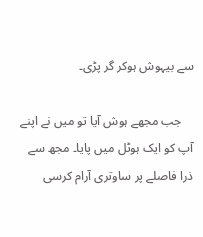سے بیہوش ہوکر گر پڑی۔

    جب مجھے ہوش آیا تو میں نے اپنے آپ کو ایک ہوٹل میں پایا۔ مجھ سے ذرا فاصلے پر ساوتری آرام کرسی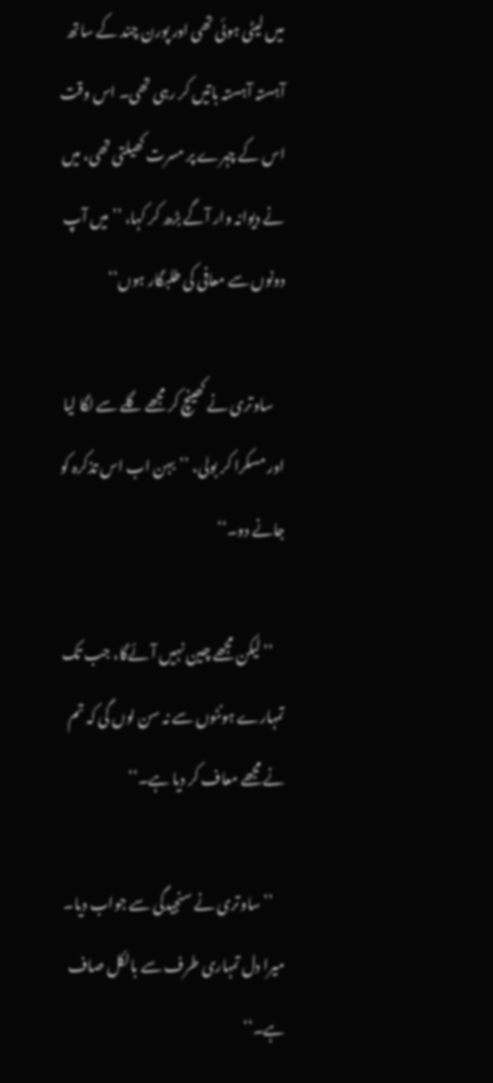میں لیٹی ہوئی تھی اور پورن چند کے ساتھ آہستہ آہستہ باتیں کر رہی تھی۔ اس وقت اس کے چہرے پر مسرت کھیلتی تھی، میں نے دیوانہ وار آگے بڑھ کر کہا، ’’میں آپ دونوں سے معافی کی طلبگار ہوں‘‘

    ساوتری نے کھینچ کر مجھے گلے سے لگا لیا اور مسکرا کر بولی، ’’بہن اب اس تذکرہ کو جانے دو۔‘‘

    ’’لیکن مجھے چین نہیں آئےگا، جب تک تمہارے ہونٹوں سے نہ سن لوں گی کہ تم نے مجھے معاف کر دیا ہے۔‘‘

    ’’ساوتری نے سنجیدگی سے جواب دیا۔ میرا دل تمہاری طرف سے بالکل صاف ہے۔‘‘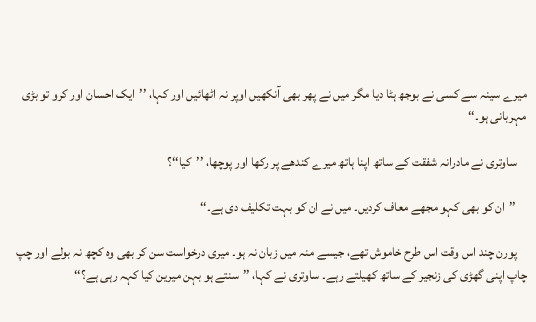میرے سینہ سے کسی نے بوجھ ہٹا دیا مگر میں نے پھر بھی آنکھیں اوپر نہ اٹھائیں اور کہا، ’’ایک احسان اور کرو تو بڑی مہربانی ہو۔‘‘

    ساوتری نے مادرانہ شفقت کے ساتھ اپنا ہاتھ میرے کندھے پر رکھا اور پوچھا، ’’کیا‘‘؟

    ’’ان کو بھی کہو مجھے معاف کردیں۔ میں نے ان کو بہت تکلیف دی ہے۔‘‘

    پورن چند اس وقت اس طرح خاموش تھے، جیسے منہ میں زبان نہ ہو۔ میری درخواست سن کر بھی وہ کچھ نہ بولے اور چپ چاپ اپنی گھڑی کی زنجیر کے ساتھ کھیلتے رہے۔ ساوتری نے کہا، ’’سنتے ہو بہن میرین کیا کہہ رہی ہے؟‘‘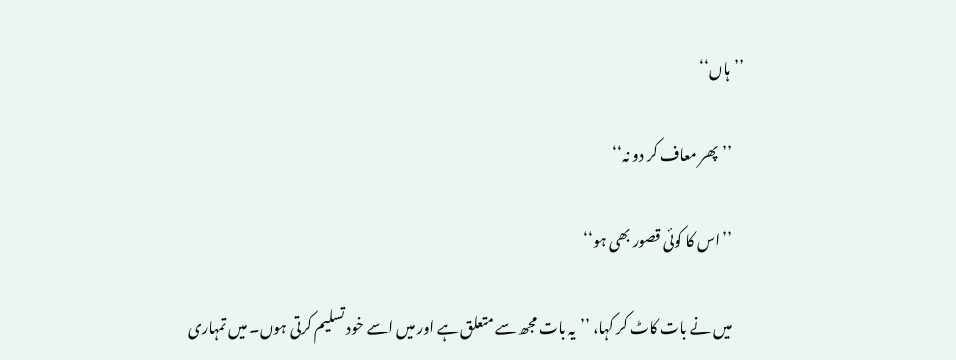’’ہاں‘‘

    ’’پھر معاف کر دو نہ‘‘

    ’’اس کا کوئی قصور بھی ہو‘‘

    میں نے بات کاٹ کر کہا، ’’یہ بات مجھ سے متعلق ہے اور میں اسے خود تسلیم کرتی ہوں۔ میں تمہاری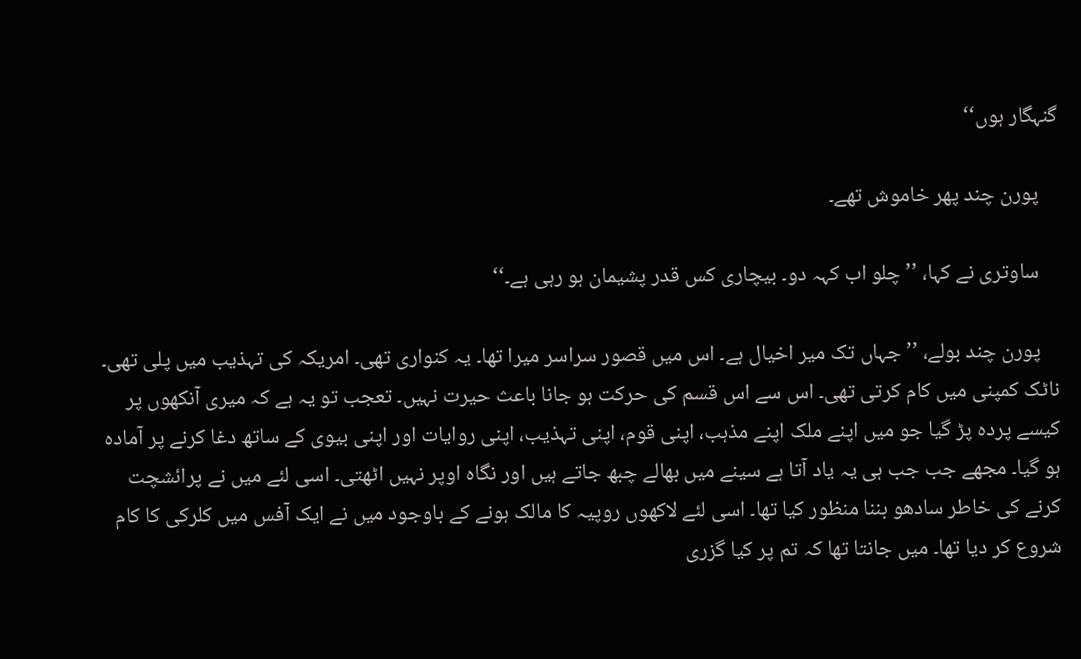گنہگار ہوں‘‘

    پورن چند پھر خاموش تھے۔

    ساوتری نے کہا، ’’چلو اب کہہ دو۔ بیچاری کس قدر پشیمان ہو رہی ہے۔‘‘

    پورن چند بولے، ’’جہاں تک میر اخیال ہے۔ اس میں قصور سراسر میرا تھا۔ یہ کنواری تھی۔ امریکہ کی تہذیب میں پلی تھی۔ ناٹک کمپنی میں کام کرتی تھی۔ اس سے اس قسم کی حرکت ہو جانا باعث حیرت نہیں۔ تعجب تو یہ ہے کہ میری آنکھوں پر کیسے پردہ پڑ گیا جو میں اپنے ملک اپنے مذہب، اپنی قوم، اپنی تہذیب، اپنی روایات اور اپنی بیوی کے ساتھ دغا کرنے پر آمادہ ہو گیا۔ مجھے جب جب ہی یہ یاد آتا ہے سینے میں بھالے چبھ جاتے ہیں اور نگاہ اوپر نہیں اٹھتی۔ اسی لئے میں نے پرائشچت کرنے کی خاطر سادھو بننا منظور کیا تھا۔ اسی لئے لاکھوں روپیہ کا مالک ہونے کے باوجود میں نے ایک آفس میں کلرکی کا کام شروع کر دیا تھا۔ میں جانتا تھا کہ تم پر کیا گزری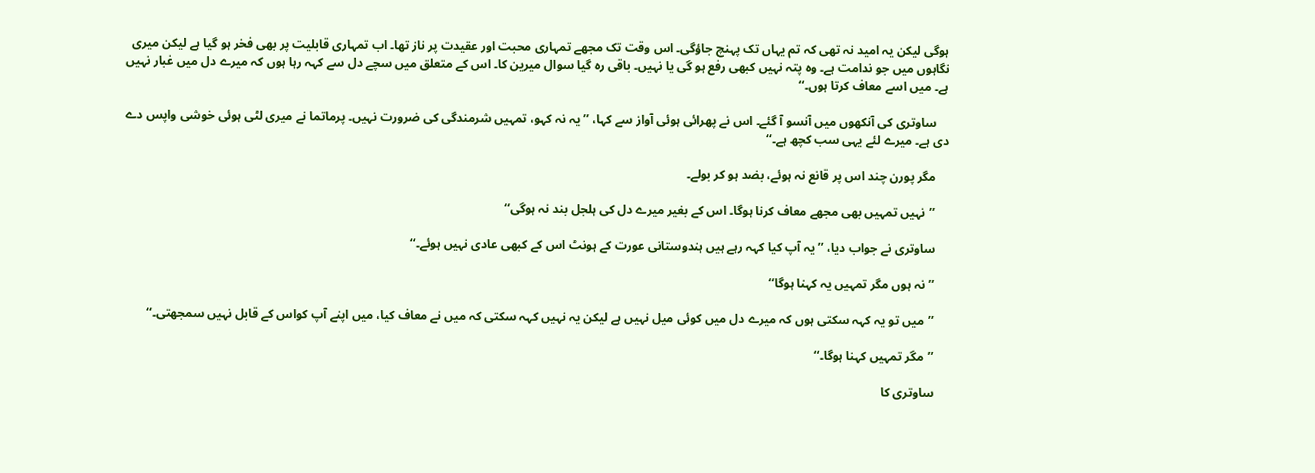ہوگی لیکن یہ امید نہ تھی کہ تم یہاں تک پہنچ جاؤگی۔ اس وقت تک مجھے تمہاری محبت اور عقیدت پر ناز تھا۔ اب تمہاری قابلیت پر بھی فخر ہو گیا ہے لیکن میری نگاہوں میں جو ندامت ہے۔ وہ پتہ نہیں کبھی رفع ہو گی یا نہیں۔ باقی رہ گیا سوال میرین کا۔ اس کے متعلق میں سچے دل سے کہہ رہا ہوں کہ میرے دل میں غبار نہیں ہے۔ میں اسے معاف کرتا ہوں۔‘‘

    ساوتری کی آنکھوں میں آنسو آ گئے۔ اس نے پھرائی ہوئی آواز سے کہا، ’’یہ نہ کہو، تمہیں شرمندگی کی ضرورت نہیں۔ پرماتما نے میری لٹی ہوئی خوشی واپس دے دی ہے۔ میرے لئے یہی سب کچھ ہے۔‘‘

    مگر پورن چند اس پر قانع نہ ہوئے، بضد ہو کر بولے۔

    ’’نہیں تمہیں بھی مجھے معاف کرنا ہوگا۔ اس کے بغیر میرے دل کی ہلجل بند نہ ہوگی‘‘

    ساوتری نے جواب دیا، ’’یہ آپ کیا کہہ رہے ہیں ہندوستانی عورت کے ہونٹ اس کے کبھی عادی نہیں ہوئے۔‘‘

    ’’نہ ہوں مگر تمہیں یہ کہنا ہوگا‘‘

    ’’میں تو یہ کہہ سکتی ہوں کہ میرے دل میں کوئی میل نہیں ہے لیکن یہ نہیں کہہ سکتی کہ میں نے معاف کیا، میں اپنے آپ کواس کے قابل نہیں سمجھتی۔‘‘

    ’’مگر تمہیں کہنا ہوگا۔‘‘

    ساوتری کا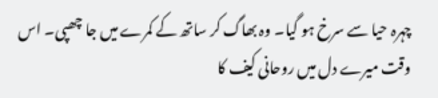چہرہ حیا سے سرخ ہو گیا۔ وہ بھاگ کر ساتھ کے کمرے میں جا چھپی۔ اس وقت میرے دل میں روحانی کیف کا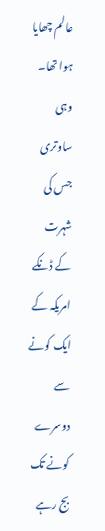عالم چھایا ہوا تھا۔ وہی ساوتری جس کی شہرت کے ڈنکے امریکہ کے ایک کونے سے دوسرے کونے تک بج رہے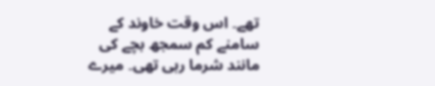تھے۔ اس وقت خاوند کے سامنے کم سمجھ بچے کی مانند شرما رہی تھی۔ میرے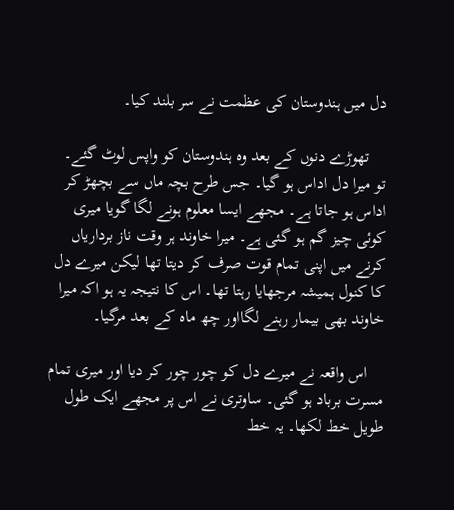دل میں ہندوستان کی عظمت نے سر بلند کیا۔

    تھوڑے دنوں کے بعد وہ ہندوستان کو واپس لوٹ گئے۔ تو میرا دل اداس ہو گیا۔ جس طرح بچہ ماں سے بچھڑ کر اداس ہو جاتا ہے۔ مجھے ایسا معلوم ہونے لگا گویا میری کوئی چیز گم ہو گئی ہے۔ میرا خاوند ہر وقت ناز برداریاں کرنے میں اپنی تمام قوت صرف کر دیتا تھا لیکن میرے دل کا کنول ہمیشہ مرجھایا رہتا تھا۔ اس کا نتیجہ یہ ہو اکہ میرا خاوند بھی بیمار رہنے لگااور چھ ماہ کے بعد مرگیا۔

    اس واقعہ نے میرے دل کو چور چور کر دیا اور میری تمام مسرت برباد ہو گئی۔ ساوتری نے اس پر مجھے ایک طول طویل خط لکھا۔ یہ خط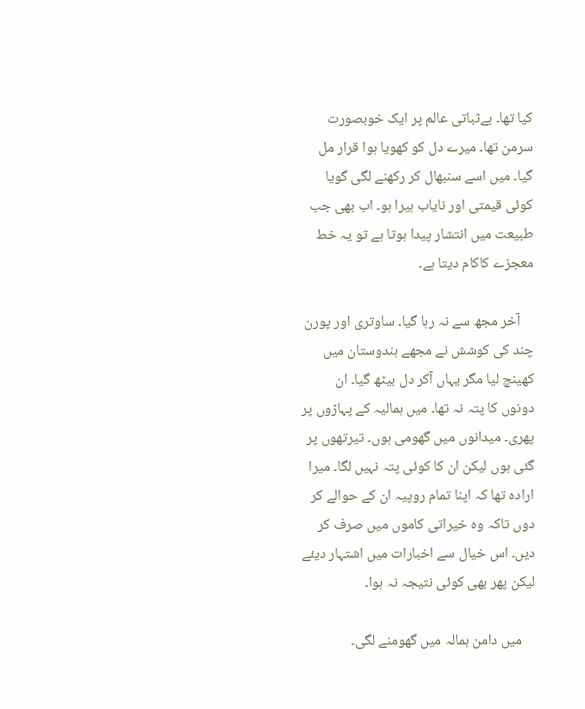کیا تھا۔ بےثباتی عالم پر ایک خوبصورت سرمن تھا۔ میرے دل کو کھویا ہوا قرار مل گیا۔ میں اسے سنبھال کر رکھنے لگی گویا کوئی قیمتی اور نایاب ہیرا ہو۔ اب بھی جب طبیعت میں انتشار پیدا ہوتا ہے تو یہ خط معجزے کاکام دیتا ہے۔

    آخر مجھ سے نہ رہا گیا۔ ساوتری اور پورن چند کی کوشش نے مجھے ہندوستان میں کھینچ لیا مگر یہاں آکر دل بیٹھ گیا۔ ان دونوں کا پتہ نہ تھا۔ میں ہمالیہ کے پہاڑوں پر پھری۔ میدانوں میں گھومی ہوں۔ تیرتھوں پر گئی ہوں لیکن ان کا کوئی پتہ نہیں لگا۔ میرا ارادہ تھا کہ اپنا تمام روپیہ ان کے حوالے کر دوں تاکہ وہ خیراتی کاموں میں صرف کر دیں۔ اس خیال سے اخبارات میں اشتہار دیئے لیکن پھر بھی کوئی نتیجہ نہ ہوا۔

    میں دامن ہمالہ میں گھومنے لگی۔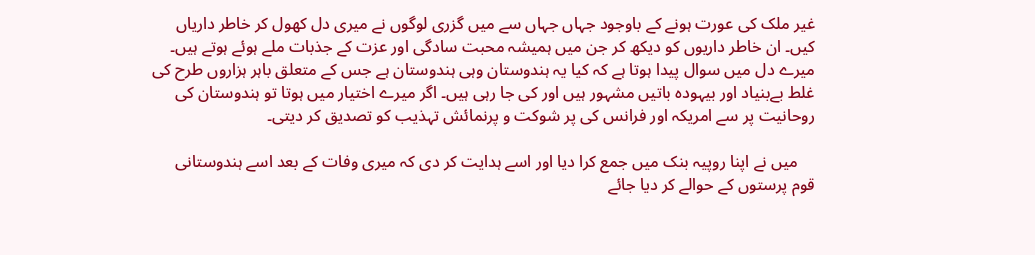غیر ملک کی عورت ہونے کے باوجود جہاں جہاں سے میں گزری لوگوں نے میری دل کھول کر خاطر داریاں کیں۔ ان خاطر داریوں کو دیکھ کر جن میں ہمیشہ محبت سادگی اور عزت کے جذبات ملے ہوئے ہوتے ہیں۔ میرے دل میں سوال پیدا ہوتا ہے کہ کیا یہ ہندوستان وہی ہندوستان ہے جس کے متعلق باہر ہزاروں طرح کی غلط بےبنیاد اور بیہودہ باتیں مشہور ہیں اور کی جا رہی ہیں۔ اگر میرے اختیار میں ہوتا تو ہندوستان کی روحانیت پر سے امریکہ اور فرانس کی پر شوکت و پرنمائش تہذیب کو تصدیق کر دیتی۔

    میں نے اپنا روپیہ بنک میں جمع کرا دیا اور اسے ہدایت کر دی کہ میری وفات کے بعد اسے ہندوستانی قوم پرستوں کے حوالے کر دیا جائے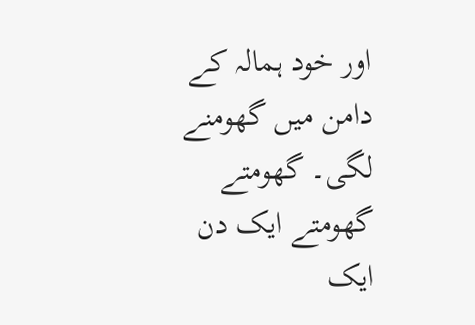اور خود ہمالہ کے دامن میں گھومنے لگی۔ گھومتے گھومتے ایک دن ایک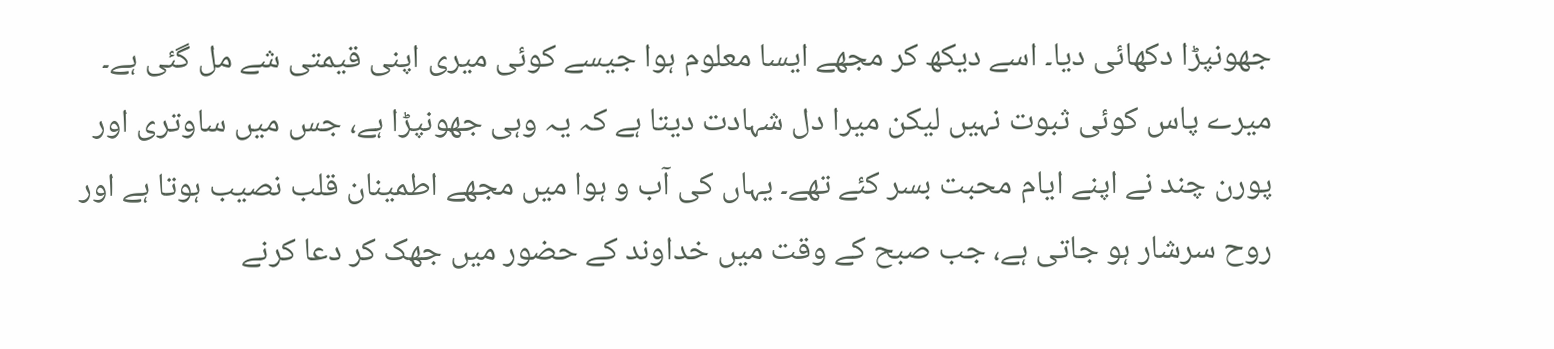جھونپڑا دکھائی دیا۔ اسے دیکھ کر مجھے ایسا معلوم ہوا جیسے کوئی میری اپنی قیمتی شے مل گئی ہے۔ میرے پاس کوئی ثبوت نہیں لیکن میرا دل شہادت دیتا ہے کہ یہ وہی جھونپڑا ہے، جس میں ساوتری اور پورن چند نے اپنے ایام محبت بسر کئے تھے۔ یہاں کی آب و ہوا میں مجھے اطمینان قلب نصیب ہوتا ہے اور روح سرشار ہو جاتی ہے، جب صبح کے وقت میں خداوند کے حضور میں جھک کر دعا کرنے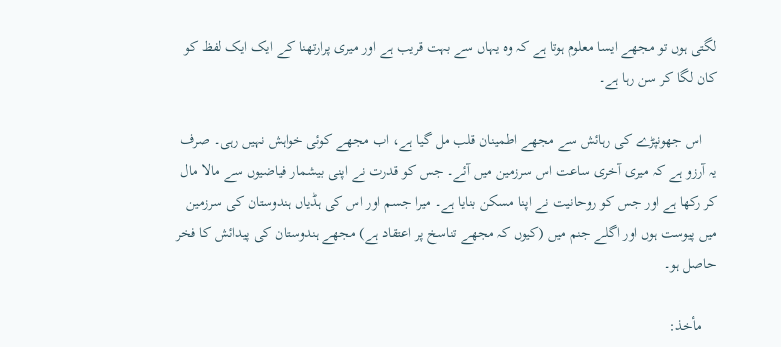لگتی ہوں تو مجھے ایسا معلوم ہوتا ہے کہ وہ یہاں سے بہت قریب ہے اور میری پرارتھنا کے ایک ایک لفظ کو کان لگا کر سن رہا ہے۔

    اس جھونپڑے کی رہائش سے مجھے اطمینان قلب مل گیا ہے، اب مجھے کوئی خواہش نہیں رہی۔ صرف یہ آرزو ہے کہ میری آخری ساعت اس سرزمین میں آئے۔ جس کو قدرت نے اپنی بیشمار فیاضیوں سے مالا مال کر رکھا ہے اور جس کو روحانیت نے اپنا مسکن بنایا ہے۔ میرا جسم اور اس کی ہڈیاں ہندوستان کی سرزمین میں پیوست ہوں اور اگلے جنم میں (کیوں کہ مجھے تناسخ پر اعتقاد ہے) مجھے ہندوستان کی پیدائش کا فخر حاصل ہو۔

    مأخذ: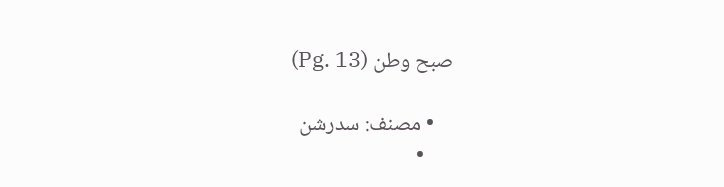صبح وطن (Pg. 13)

    • مصنف: سدرشن
      •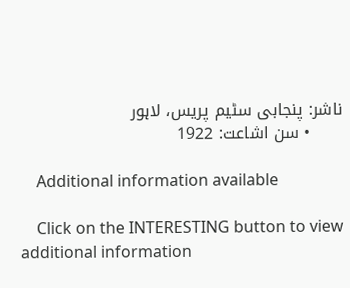ناشر: پنجابی سٹیم پریس، لاہور
      • سن اشاعت: 1922

    Additional information available

    Click on the INTERESTING button to view additional information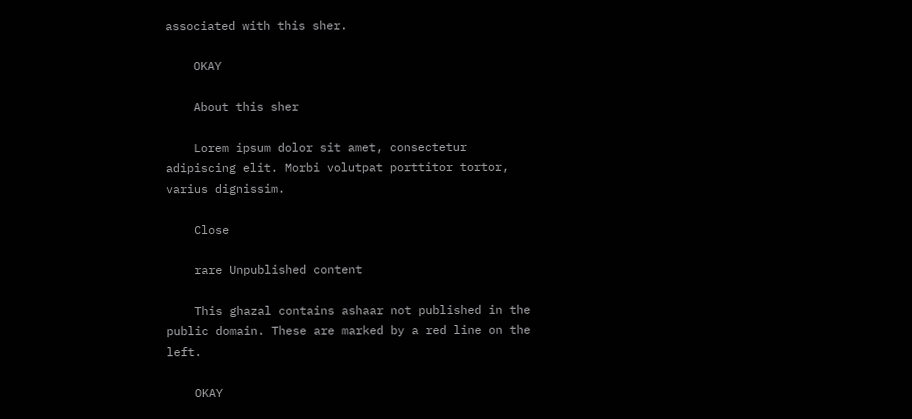associated with this sher.

    OKAY

    About this sher

    Lorem ipsum dolor sit amet, consectetur adipiscing elit. Morbi volutpat porttitor tortor, varius dignissim.

    Close

    rare Unpublished content

    This ghazal contains ashaar not published in the public domain. These are marked by a red line on the left.

    OKAY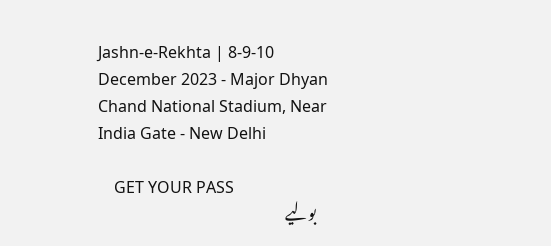Jashn-e-Rekhta | 8-9-10 December 2023 - Major Dhyan Chand National Stadium, Near India Gate - New Delhi

    GET YOUR PASS
    بولیے